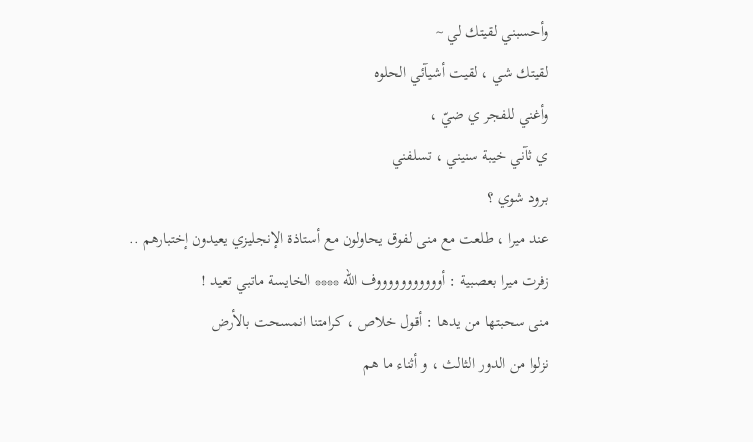وأحسبني لقيتك لي ~
لقيتك شي ، لقيت أشيآئي الحلوه
وأغني للفجر ي ضيّ ،
ي ثآني خيبة سنيني ، تسلفني
برود شوي ؟
عند ميرا ، طلعت مع منى لفوق يحاولون مع أستاذة الإنجليزي يعيدون إختبارهم ..
زفرت ميرا بعصبية : أوووووووووووف الله **** الخايسة ماتبي تعيد !
منى سحبتها من يدها : أقول خلاص ، كرامتنا انمسحت بالأرض
نزلوا من الدور الثالث ، و أثناء ما هم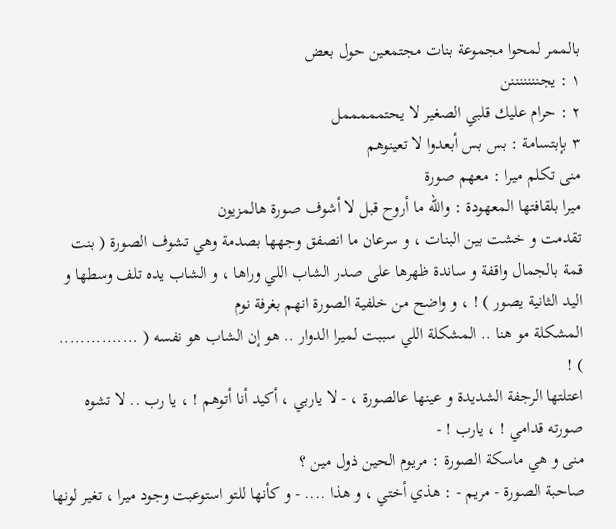بالممر لمحوا مجموعة بنات مجتمعين حول بعض
١ : يجنننننننن
٢ : حرام عليك قلبي الصغير لا يحتمممممل
٣ بإبتسامة : بس بس أبعدوا لا تعينوهم
منى تكلم ميرا : معهم صورة
ميرا بلقافتها المعهودة : والله ما أروح قبل لا أشوف صورة هالمزيون
تقدمت و خشت بين البنات ، و سرعان ما انصفق وجهها بصدمة وهي تشوف الصورة ( بنت قمة بالجمال واقفة و ساندة ظهرها على صدر الشاب اللي وراها ، و الشاب يده تلف وسطها و اليد الثانية يصور ) ! ، و واضح من خلفية الصورة انهم بغرفة نوم
المشكلة مو هنا .. المشكلة اللي سببت لميرا الدوار .. هو إن الشاب هو نفسه ( ............... ) !
اعتلتها الرجفة الشديدة و عينها عالصورة ، - لا ياربي ، أكيد أنا أتوهم ! ، يا رب .. لا تشوه صورته قدامي ! ، يارب ! -
منى و هي ماسكة الصورة : مريوم الحين ذول مين ؟
صاحبة الصورة - مريم - : هذي أختي ، و هذا .... - و كأنها للتو استوعبت وجود ميرا ، تغير لونها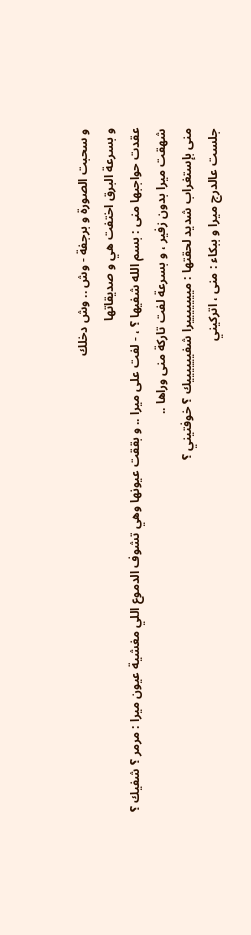و سحبت الصورة و برجفة - وش .. وش دخلك
و بسرعة البرق اختفت هي و صديقاتها
عقدت حواجبها منى : بسم الله شفيها ؟ ، - لفت على ميرا .. و بققت عيونها وهي تشوف الدموع اللي مغشية عيون ميرا : مرمر ؟ شفيك ؟
شهقت ميرا بدون زفير ، و بسرعة لفت تاركة منى وراها ..
منى بإستغراب شديد لحقتها : ميييييييرا شفييييييك ؟ خوفتيني ؟
جلست عالدرج ميرا و ببكاء : منى ، اتركيني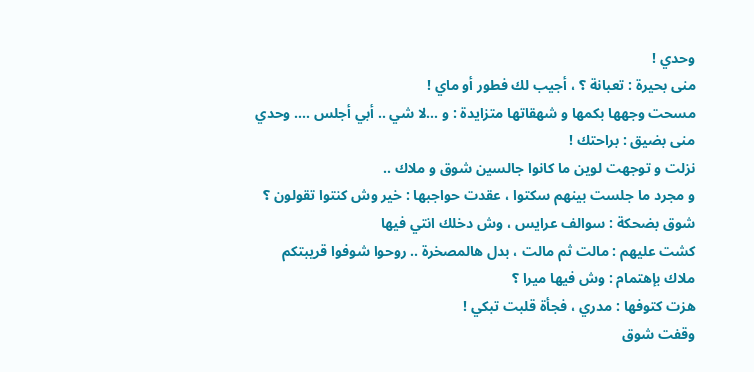وحدي !
منى بحيرة : تعبانة ؟ ، أجيب لك فطور أو ماي !
مسحت وجهها بكمها و شهقاتها متزايدة : و ...لا شي .. أبي أجلس .... وحدي
منى بضيق : براحتك !
نزلت و توجهت لوين ما كانوا جالسين شوق و ملاك ..
و مجرد ما جلست بينهم سكتوا ، عقدت حواجبها : خير وش كنتوا تقولون ؟
شوق بضحكة : سوالف عرايس ، وش دخلك انتي فيها
كشت عليهم : مالت ثم مالت ، بدل هالمصخرة .. روحوا شوفوا قريبتكم
ملاك بإهتمام : وش فيها ميرا ؟
هزت كتوفها : مدري ، فجأة قلبت تبكي !
وقفت شوق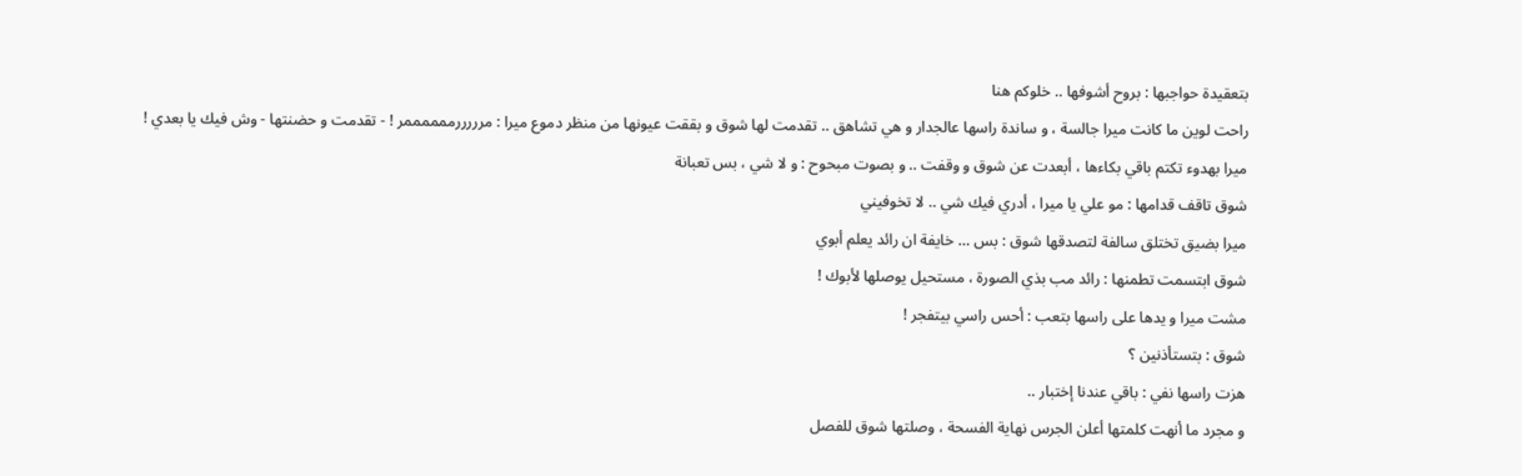بتعقيدة حواجبها : بروح أشوفها .. خلوكم هنا
راحت لوين ما كانت ميرا جالسة ، و ساندة راسها عالجدار و هي تشاهق .. تقدمت لها شوق و بققت عيونها من منظر دموع ميرا : مرررررممممممر ! - تقدمت و حضنتها - وش فيك يا بعدي !
ميرا بهدوء تكتم باقي بكاءها ، أبعدت عن شوق و وقفت .. و بصوت مبحوح : و لا شي ، بس تعبانة
شوق تاقف قدامها : مو علي يا ميرا ، أدري فيك شي .. لا تخوفيني
ميرا بضيق تختلق سالفة لتصدقها شوق : بس ... خايفة ان رائد يعلم أبوي
شوق ابتسمت تطمنها : رائد مب بذي الصورة ، مستحيل يوصلها لأبوك !
مشت ميرا و يدها على راسها بتعب : أحس راسي بيتفجر !
شوق : بتستأذنين ؟
هزت راسها نفي : باقي عندنا إختبار ..
و مجرد ما أنهت كلمتها أعلن الجرس نهاية الفسحة ، وصلتها شوق للفصل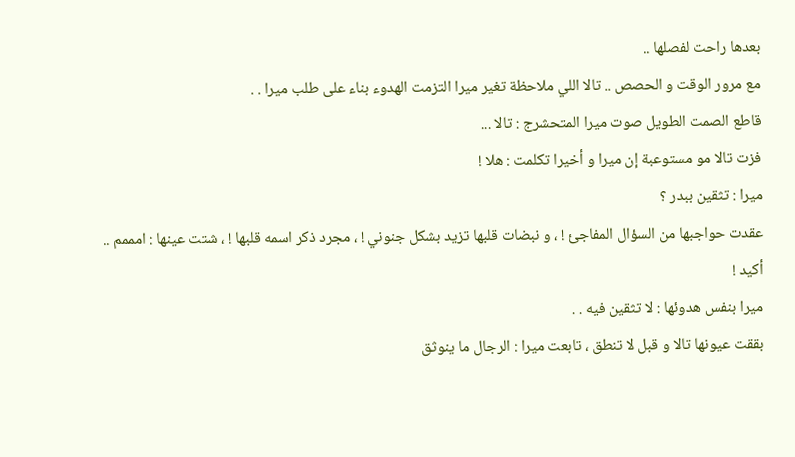بعدها راحت لفصلها ..
مع مرور الوقت و الحصص .. تالا اللي ملاحظة تغير ميرا التزمت الهدوء بناء على طلب ميرا . .
قاطع الصمت الطويل صوت ميرا المتحشرج : تالا ...
فزت تالا مو مستوعبة إن ميرا و أخيرا تكلمت : هلا !
ميرا : تثقين ببدر ؟
عقدت حواجبها من السؤال المفاجئ ! ، و نبضات قلبها تزيد بشكل جنوني ! ، مجرد ذكر اسمه قلبها ! ، شتت عينها : امممم .. أكيد !
ميرا بنفس هدوئها : لا تثقين فيه . .
بققت عيونها تالا و قبل لا تنطق ، تابعت ميرا : الرجال ما ينوثق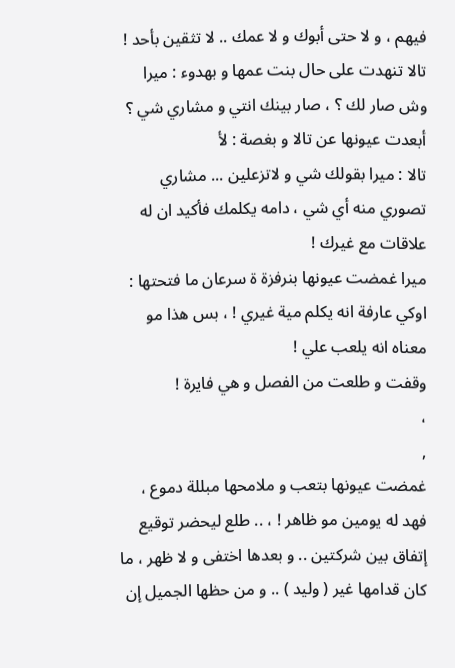فيهم ، و لا حتى أبوك و لا عمك .. لا تثقين بأحد !
تالا تنهدت على حال بنت عمها و بهدوء : ميرا وش صار لك ؟ ، صار بينك انتي و مشاري شي ؟
أبعدت عيونها عن تالا و بغصة : لأ
تالا : ميرا بقولك شي و لاتزعلين ... مشاري تصوري منه أي شي ، دامه يكلمك فأكيد ان له علاقات مع غيرك !
ميرا غمضت عيونها بنرفزة ة سرعان ما فتحتها : اوكي عارفة انه يكلم مية غيري ! ، بس هذا مو معناه انه يلعب علي !
وقفت و طلعت من الفصل و هي فايرة !
،
,
غمضت عيونها بتعب و ملامحها مبللة دموع ، فهد له يومين مو ظاهر ! ، .. طلع ليحضر توقيع إتفاق بين شركتين .. و بعدها اختفى و لا ظهر ، ما كان قدامها غير ( وليد ) .. و من حظها الجميل إن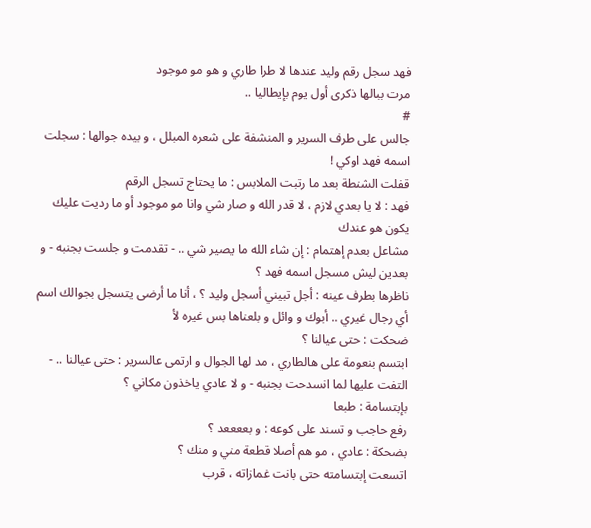فهد سجل رقم وليد عندها لا طرا طاري و هو مو موجود
مرت ببالها ذكرى أول يوم بإيطاليا ..
#
جالس على طرف السرير و المنشفة على شعره المبلل ، و بيده جوالها : سجلت اسمه فهد اوكي !
قفلت الشنطة بعد ما رتبت الملابس : ما يحتاج تسجل الرقم
فهد : لا يا بعدي لازم ، لا قدر الله و صار شي وانا مو موجود أو ما رديت عليك يكون هو عندك
مشاعل بعدم إهتمام : إن شاء الله ما يصير شي .. - تقدمت و جلست بجنبه - و بعدين ليش مسجل اسمه فهد ؟
ناظرها بطرف عينه : أجل تبيني أسجل وليد ؟ ، أنا ما أرضى يتسجل بجوالك اسم أي رجال غيري .. أبوك و وائل و بلعناها بس غيره لأ
ضحكت : حتى عيالنا ؟
ابتسم بنعومة على هالطاري ، مد لها الجوال و ارتمى عالسرير : حتى عيالنا .. - التفت عليها لما انسدحت بجنبه - و لا عادي ياخذون مكاني ؟
بإبتسامة : طبعا
رفع حاجب و تسند على كوعه : و بععععد ؟
بضحكة : عادي ، مو هم أصلا قطعة مني و منك ؟
اتسعت إبتسامته حتى بانت غمازاته ، قرب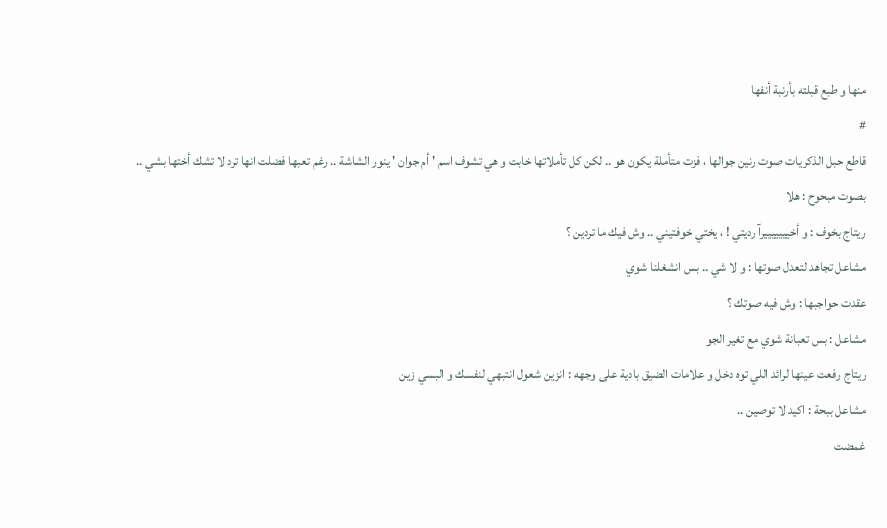منها و طبع قبلته بأرنبة أنفها
#
قاطع حبل الذكريات صوت رنين جوالها ، فزت متأملة يكون هو .. لكن كل تأملاتها خابت و هي تشوف اسم ' أم جوان ' ينور الشاشة .. رغم تعبها فضلت انها ترد لا تشك أختها بشي ..
بصوت مبحوح : هلا
ريتاج بخوف : و أخيييييييرآ رديتي ! ، يختي خوفتيني .. وش فيك ما تردين ؟
مشاعل تجاهد لتعدل صوتها : و لا شي .. بس انشغلنا شوي
عقدت حواجبها : وش فيه صوتك ؟
مشاعل : بس تعبانة شوي مع تغير الجو
ريتاج رفعت عينها لرائد اللي توه دخل و علامات الضيق بادية على وجهه : انزين شعول انتبهي لنفسك و البسي زين
مشاعل ببحة : اكيد لا توصين ..
غمضت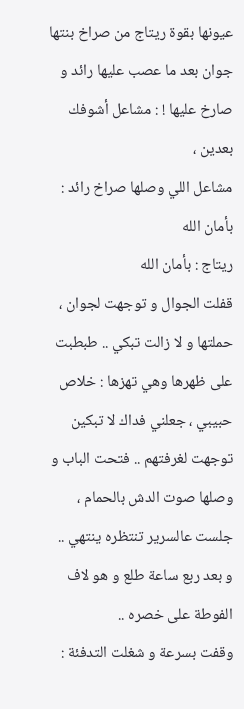عيونها بقوة ريتاج من صراخ بنتها جوان بعد ما عصب عليها رائد و صارخ عليها ! : مشاعل أشوفك بعدين ،
مشاعل اللي وصلها صراخ رائد : بأمان الله
ريتاج : بأمان الله
قفلت الجوال و توجهت لجوان ، حملتها و لا زالت تبكي .. طبطبت على ظهرها وهي تهزها : خلاص حبيبي ، جعلني فداك لا تبكين
توجهت لغرفتهم .. فتحت الباب و وصلها صوت الدش بالحمام ، جلست عالسرير تنتظره ينتهي ..
و بعد ربع ساعة طلع و هو لاف الفوطة على خصره ..
وقفت بسرعة و شغلت التدفئة :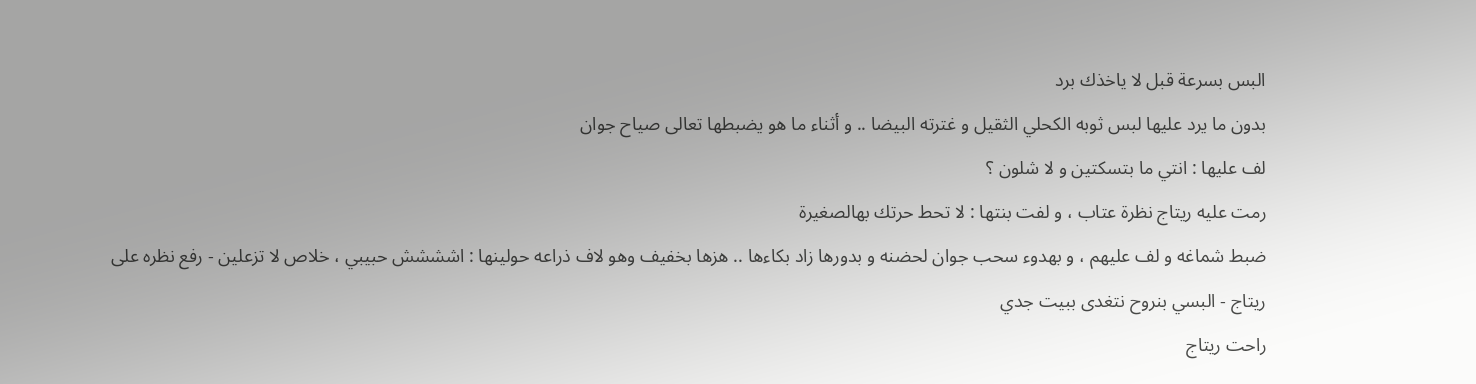البس بسرعة قبل لا ياخذك برد
بدون ما يرد عليها لبس ثوبه الكحلي الثقيل و غترته البيضا .. و أثناء ما هو يضبطها تعالى صياح جوان
لف عليها : انتي ما بتسكتين و لا شلون ؟
رمت عليه ريتاج نظرة عتاب ، و لفت بنتها : لا تحط حرتك بهالصغيرة
ضبط شماغه و لف عليهم ، و بهدوء سحب جوان لحضنه و بدورها زاد بكاءها .. هزها بخفيف وهو لاف ذراعه حولينها : اشششش حبيبي ، خلاص لا تزعلين - رفع نظره على ريتاج - البسي بنروح نتغدى ببيت جدي
راحت ريتاج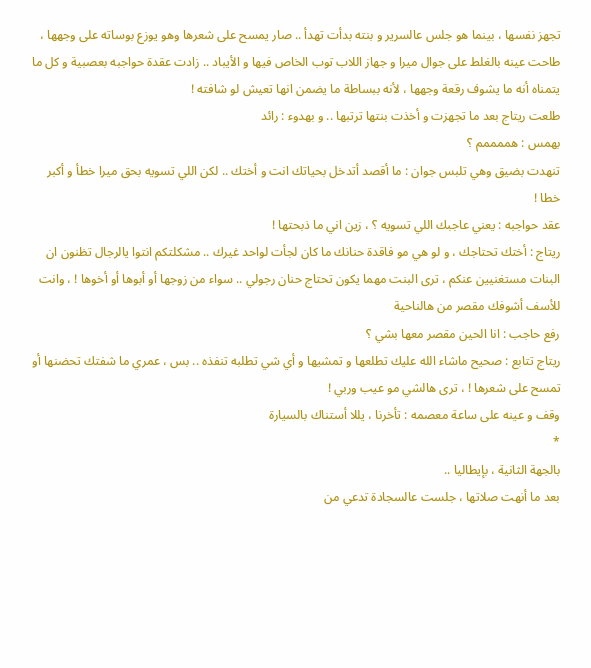تجهز نفسها ، بينما هو جلس عالسرير و بنته بدأت تهدأ .. صار يمسح على شعرها وهو يوزع بوساته على وجهها ، طاحت عينه بالغلط على جوال ميرا و جهاز اللاب توب الخاص فيها و الأيباد .. زادت عقدة حواجبه بعصبية و كل ما يتمناه أنه ما يشوف رقعة وجهها ، لأنه ببساطة ما يضمن انها تعيش لو شافته !
طلعت ريتاج بعد ما تجهزت و أخذت بنتها ترتبها .. و بهدوء : رائد
بهمس : هممممم ؟
تنهدت بضيق وهي تلبس جوان : ما أقصد أتدخل بحياتك انت و أختك .. لكن اللي تسويه بحق ميرا خطأ و أكبر خطا !
عقد حواجبه : يعني عاجبك اللي تسويه ؟ ، زين اني ما ذبحتها !
ريتاج : أختك تحتاجك ، و لو هي مو فاقدة حنانك ما كان لجأت لواحد غيرك .. مشكلتكم انتوا يالرجال تظنون ان البنات مستغنيين عنكم ، ترى البنت مهما يكون تحتاج حنان رجولي .. سواء من زوجها أو أبوها أو أخوها ! ، وانت للأسف أشوفك مقصر من هالناحية
رفع حاجب : انا الحين مقصر معها بشي ؟
ريتاج تتابع : صحيح ماشاء الله عليك تطلعها و تمشيها و أي شي تطلبه تنفذه .. بس ، عمري ما شفتك تحضنها أو تمسح على شعرها ! ، ترى هالشي مو عيب وربي !
وقف و عينه على ساعة معصمه : تأخرنا ، يللا أستناك بالسيارة
*
بالجهة الثانية ، بإيطاليا ..
بعد ما أنهت صلاتها ، جلست عالسجادة تدعي من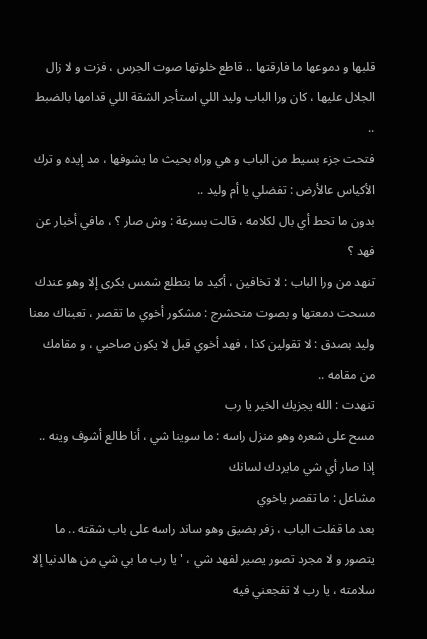قلبها و دموعها ما فارقتها .. قاطع خلوتها صوت الجرس ، فزت و لا زال الجلال عليها ، كان ورا الباب وليد اللي استأجر الشقة اللي قدامها بالضبط ..
فتحت جزء بسيط من الباب و هي وراه بحيث ما يشوفها ، مد إيده و ترك الأكياس عالأرض : تفضلي يا أم وليد ..
بدون ما تحط أي بال لكلامه ، قالت بسرعة : وش صار ؟ ، مافي أخبار عن فهد ؟
تنهد من ورا الباب : لا تخافين ، أكيد ما بتطلع شمس بكرى إلا وهو عندك
مسحت دمعتها و بصوت متحشرج : مشكور أخوي ما تقصر ، تعبناك معنا
وليد بصدق : لا تقولين كذا ، فهد أخوي قبل لا يكون صاحبي ، و مقامك من مقامه ..
تنهدت : الله يجزيك الخير يا رب
مسح على شعره وهو منزل راسه : ما سوينا شي ، أنا طالع أشوف وينه .. إذا صار أي شي مايردك لسانك
مشاعل : ما تقصر ياخوي
بعد ما قفلت الباب ، زفر بضيق وهو ساند راسه على باب شقته .. ما يتصور و لا مجرد تصور يصير لفهد شي ، ' يا رب ما بي شي من هالدنيا إلا سلامته ، يا رب لا تفجعني فيه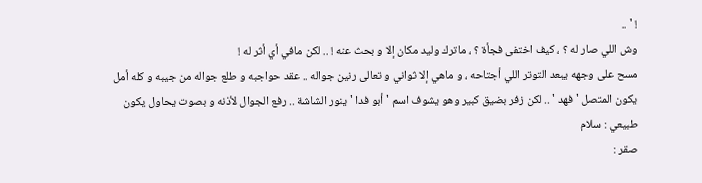! ' ..
وش اللي صار له ؟ ، كيف اختفى فجأة ؟ ، ماترك وليد مكان إلا و بحث عنه ! .. لكن مافي أي أثر له !
مسح على وجهه يبعد التوتر اللي أجتاحه ، و ماهي إلا ثواني و تعالى رنين جواله .. عقد حواجبه و طلع جواله من جيبه و كله أمل يكون المتصل ' فهد ' .. لكن زفر بضيق كبير وهو يشوف اسم ' أبو فدا ' ينور الشاشة .. رفع الجوال لأذنه و بصوت يحاول يكون طبيعي : سلام
صقر :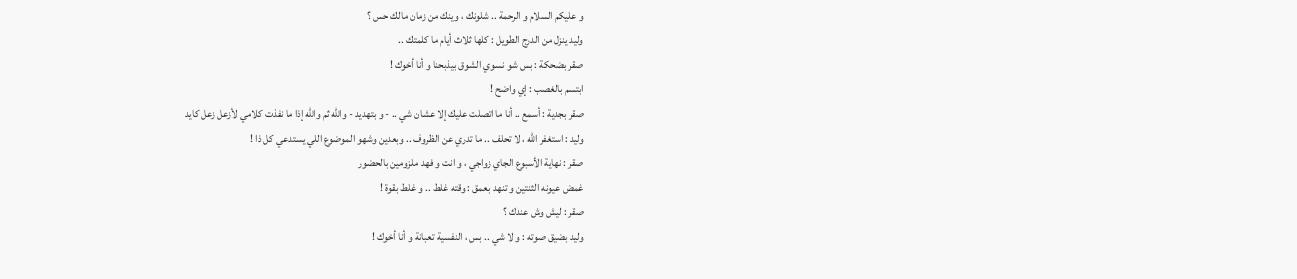و عليكم السلام و الرحمة .. شلونك ، وينك من زمان مالك حس ؟
وليد ينزل من الدرج الطويل : كلها ثلاث أيام ما كلمتك ..
صقر بضحكة : بس شو نسوي الشوق بيذبحنا و أنا أخوك !
ابتسم بالغصب : إي واضح !
صقر بجدية : أسمع .. أنا ما اتصلت عليك إلا عشان شي .. - و بتهديد - والله ثم والله إذا ما نفذت كلامي لأزعل زعل كايد
وليد : استغفر الله ، لا تحلف .. ما تدري عن الظروف .. وبعدين وشهو الموضوع اللي يستدعي كل ذا !
صقر : نهاية الأسبوع الجاي زواجي ، و انت و فهد ملزومين بالحضور
غمض عيونه الثنتين و تنهد بعمق : وقته غلط .. و غلط بقوة !
صقر : ليش وش عندك ؟
وليد بضيق صوته : و لا شي .. بس ، النفسية تعبانة و أنا أخوك !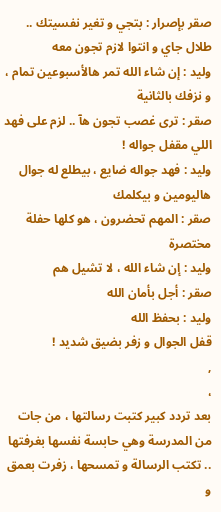صقر بإصرار : بتجي و تغير نفسيتك .. طلال جاي و انتوا لازم تجون معه
وليد : إن شاء الله تمر هالأسبوعين تمام ، و نزفك بالثانية
صقر : ترى غصب تجون هآ .. لزم على فهد اللي مقفل جواله !
وليد : فهد جواله ضايع ، بيطلع له جوال هاليومين و بيكلمك
صقر : المهم تحضرون ، هو كلها حفلة مختصرة
وليد : إن شاء الله ، لا تشيل هم
صقر : أجل بأمان الله
وليد : بحفظ الله
قفل الجوال و زفر بضيق شديد !
,
،
بعد تردد كبير كتبت رسالتها ، من جات من المدرسة وهي حابسة نفسها بغرفتها .. تكتب الرسالة و تمسحها ، زفرت بعمق و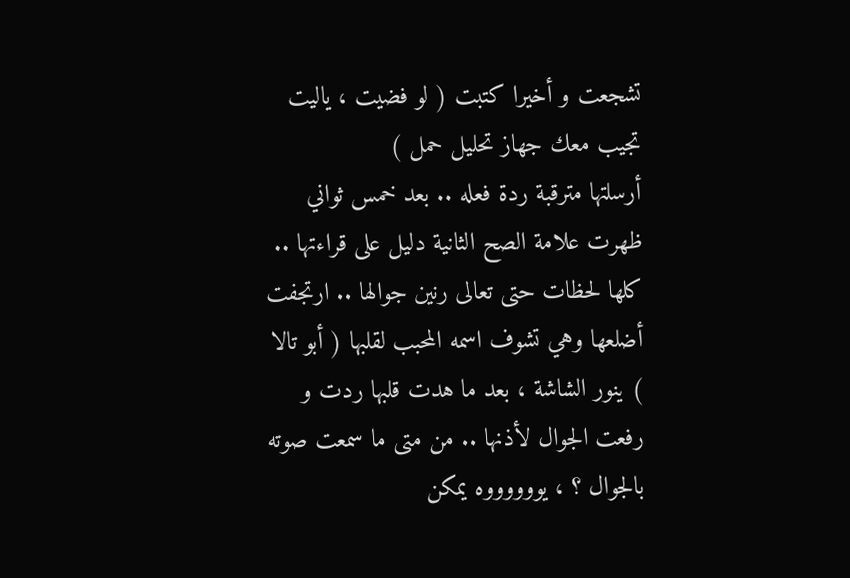تشجعت و أخيرا كتبت ( لو فضيت ، ياليت تجيب معك جهاز تحليل حمل )
أرسلتها مترقبة ردة فعله .. بعد خمس ثواني ظهرت علامة الصح الثانية دليل على قراءتها ..
كلها لحظات حتى تعالى رنين جوالها .. ارتجفت أضلعها وهي تشوف اسمه المحبب لقلبها ( أبو تالا ) ينور الشاشة ، بعد ما هدت قلبها ردت و رفعت الجوال لأذنها .. من متى ما سمعت صوته بالجوال ؟ ، يووووووه يمكن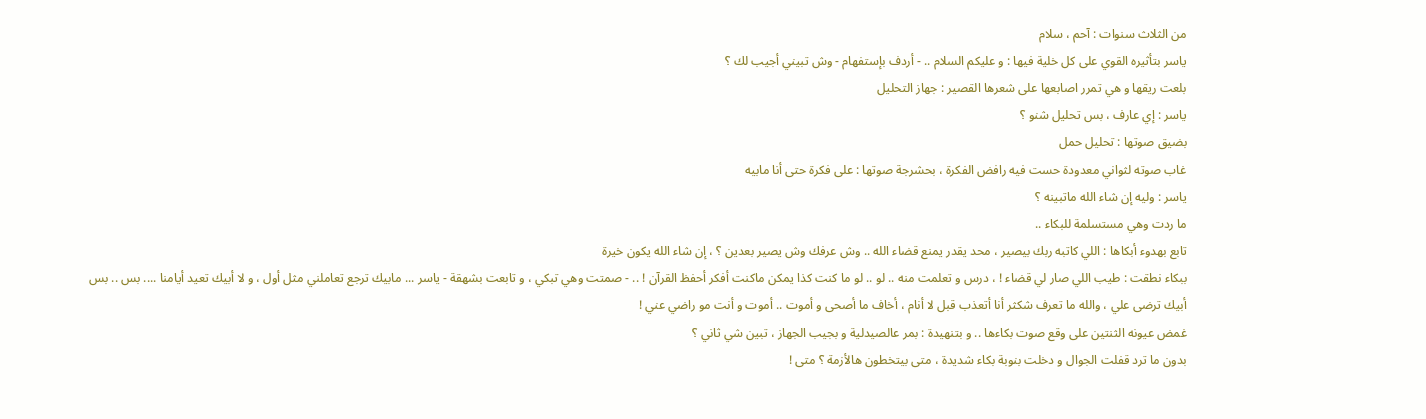من الثلاث سنوات : آحم ، سلام
ياسر بتأثيره القوي على كل خلية فيها : و عليكم السلام .. - أردف بإستفهام - وش تبيني أجيب لك ؟
بلعت ريقها و هي تمرر اصابعها على شعرها القصير : جهاز التحليل
ياسر : إي عارف ، بس تحليل شنو ؟
بضيق صوتها : تحليل حمل
غاب صوته لثواني معدودة حست فيه رافض الفكرة ، بحشرجة صوتها : على فكرة حتى أنا مابيه
ياسر : وليه إن شاء الله ماتبينه ؟
ما ردت وهي مستسلمة للبكاء ..
تابع بهدوء أبكاها : اللي كاتبه ربك بيصير ، محد يقدر يمنع قضاء الله .. وش عرفك وش يصير بعدين ؟ ، إن شاء الله يكون خيرة
ببكاء نطقت : طيب اللي صار لي قضاء ! ، درس و تعلمت منه .. لو .. لو ما كنت كذا يمكن ماكنت أفكر أحفظ القرآن ! .. - صمتت وهي تبكي ، و تابعت بشهقة - ياسر ... مابيك ترجع تعاملني مثل أول ، و لا أبيك تعيد أيامنا .... بس .. بس أبيك ترضى علي ، والله ما تعرف شكثر أنا أتعذب قبل لا أنام ، أخاف ما أصحى و أموت .. أموت و أنت مو راضي عني !
غمض عيونه الثنتين على وقع صوت بكاءها .. و بتنهيدة : بمر عالصيدلية و بجيب الجهاز ، تبين شي ثاني ؟
بدون ما ترد قفلت الجوال و دخلت بنوبة بكاء شديدة ، متى بيتخطون هالأزمة ؟ متى !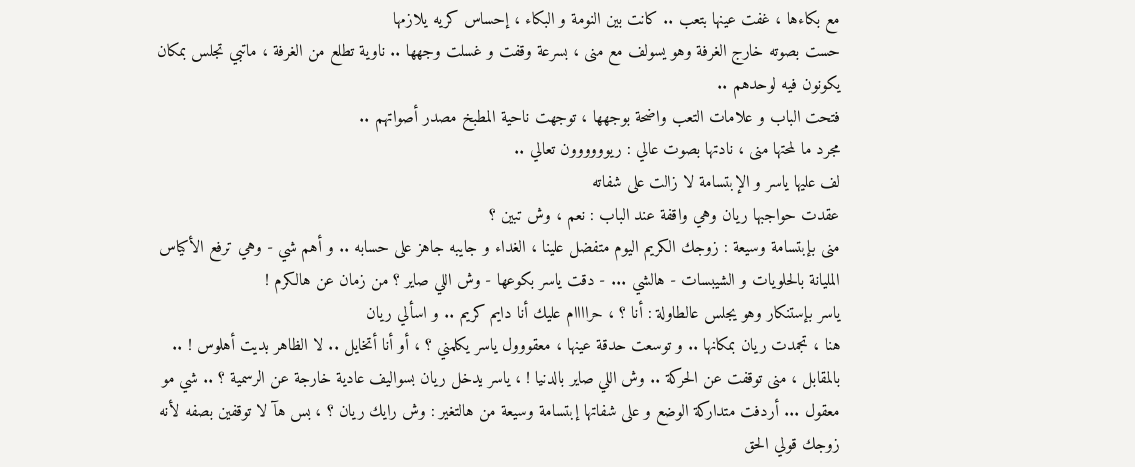مع بكاءها ، غفت عينها بتعب .. كانت بين النومة و البكاء ، إحساس كريه يلازمها
حست بصوته خارج الغرفة وهو يسولف مع منى ، بسرعة وقفت و غسلت وجهها .. ناوية تطلع من الغرفة ، ماتبي تجلس بمكان يكونون فيه لوحدهم ..
فتحت الباب و علامات التعب واضحة بوجهها ، توجهت ناحية المطبخ مصدر أصواتهم ..
مجرد ما لمحتها منى ، نادتها بصوت عالي : ريوووووون تعالي ..
لف عليها ياسر و الإبتسامة لا زالت على شفاته
عقدت حواجبها ريان وهي واقفة عند الباب : نعم ، وش تبين ؟
منى بإبتسامة وسيعة : زوجك الكريم اليوم متفضل علينا ، الغداء و جايبه جاهز على حسابه .. و أهم شي - وهي ترفع الأكياس المليانة بالحلويات و الشيبسات - هالشي ... - دقت ياسر بكوعها - وش اللي صاير ؟ من زمان عن هالكرم !
ياسر بإستنكار وهو يجلس عالطاولة : أنا ؟ ، حراااام عليك أنا دايم كريم .. و اسألي ريان
هنا ، تجمدت ريان بمكانها .. و توسعت حدقة عينها ، معقووول ياسر يكلمني ؟ ، أو أنا أتخايل .. لا الظاهر بديت أهلوس ! ..
بالمقابل ، منى توقفت عن الحركة .. وش اللي صاير بالدنيا ! ، ياسر يدخل ريان بسواليف عادية خارجة عن الرسمية ؟ .. شي مو معقول ... أردفت متداركة الوضع و على شفاتها إبتسامة وسيعة من هالتغير : وش رايك ريان ؟ ، بس هآ لا توقفين بصفه لأنه زوجك قولي الحق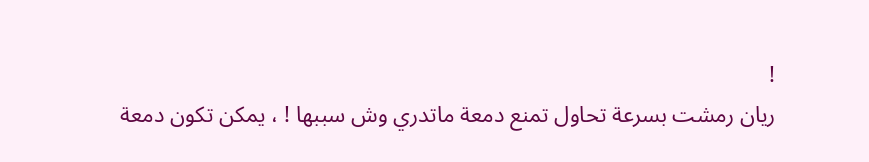!
ريان رمشت بسرعة تحاول تمنع دمعة ماتدري وش سببها ! ، يمكن تكون دمعة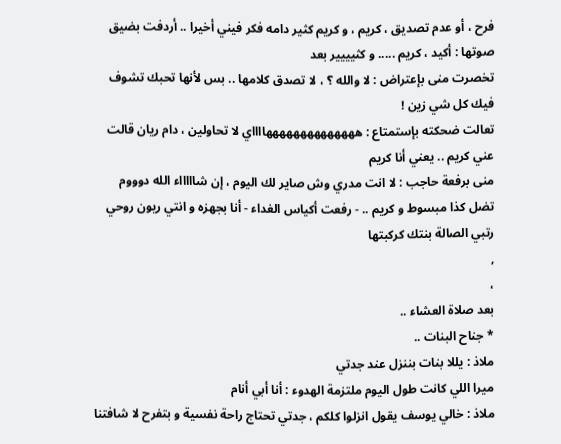فرح ، أو عدم تصديق ، كريم ، و كريم كثير دامه فكر فيني أخيرا .. أردفت بضيق صوتها : أكيد ، كريم ..... و كثيييير بعد
تخصرت منى بإعتراض : لا والله ؟ ، لا تصدق كلامها .. بس لأنها تحبك تشوف فيك كل شي زين !
تعالت ضحكته بإستمتاع : ههههههههههههههااااي لا تحاولين ، دام ريان قالت عني كريم .. يعني أنا كريم
منى برفعة حاجب : لا انت مدري وش صاير لك اليوم ، إن شاااااء الله دوووم تضل كذا مبسوط و كريم .. - رفعت أكياس الغداء - أنا بجهزه و انتي ريون روحي رتبي الصالة بنتك كركبتها
,
،
بعد صلاة العشاء ..
* جناح البنات ..
ملاذ : يللا بنات بننزل عند جدتي
ميرا اللي كانت طول اليوم ملتزمة الهدوء : أنا أبي أنام
ملاذ : خالي يوسف يقول انزلوا كلكم ، جدتي تحتاج راحة نفسية و بتفرح لا شافتنا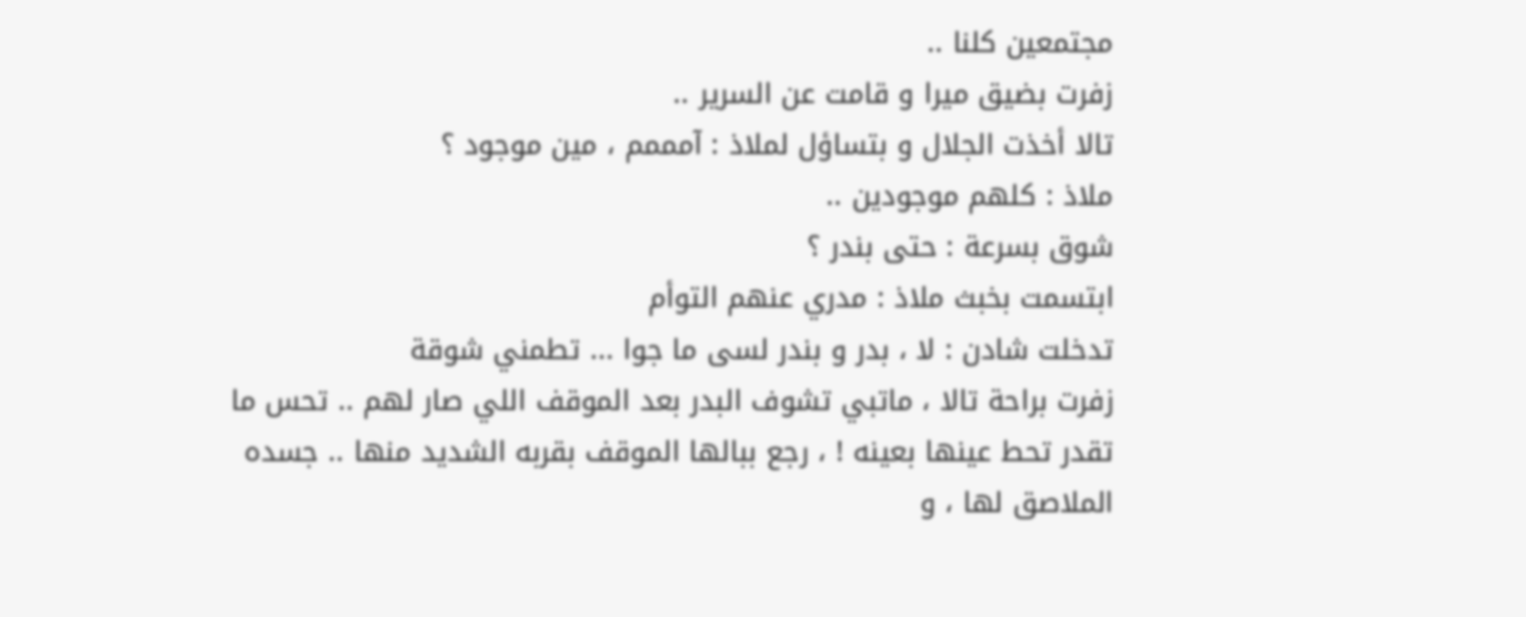مجتمعين كلنا ..
زفرت بضيق ميرا و قامت عن السرير ..
تالا أخذت الجلال و بتساؤل لملاذ : آمممم ، مين موجود ؟
ملاذ : كلهم موجودين ..
شوق بسرعة : حتى بندر ؟
ابتسمت بخبث ملاذ : مدري عنهم التوأم
تدخلت شادن : لا ، بدر و بندر لسى ما جوا ... تطمني شوقة
زفرت براحة تالا ، ماتبي تشوف البدر بعد الموقف اللي صار لهم .. تحس ما تقدر تحط عينها بعينه ! ، رجع ببالها الموقف بقربه الشديد منها .. جسده الملاصق لها ، و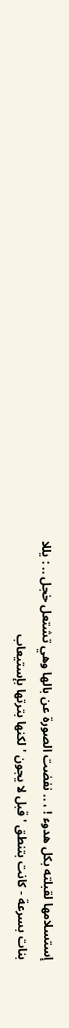إستسلامها لقبلته بكل هدوء ! ، .. نفضت الصورة عن بالها وهي تشتعل خجل .. : يللا بنات بسرعة - كانت بتنطق ' قبل لا يجون ' لكنها بترتها بإستيعاب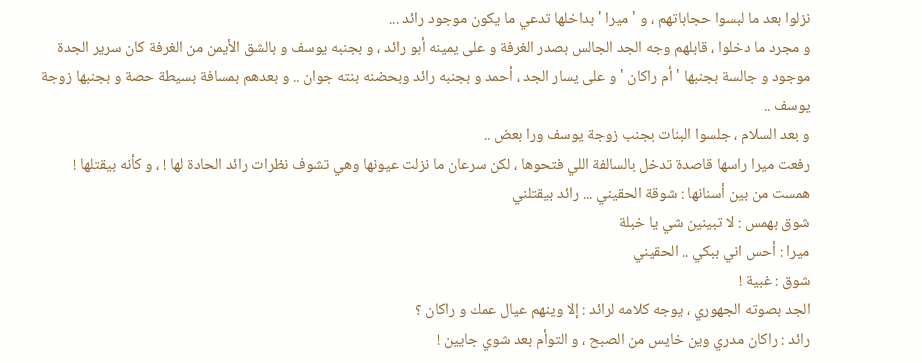نزلوا بعد ما لبسوا حجاباتهم ، و ' ميرا ' بداخلها تدعي ما يكون موجود رائد ...
و مجرد ما دخلوا ، قابلهم وجه الجد الجالس بصدر الغرفة و على يمينه أبو رائد ، و بجنبه يوسف و بالشق الأيمن من الغرفة كان سرير الجدة موجود و جالسة بجنبها ' أم راكان ' و على يسار الجد ، أحمد و بجنبه رائد وبحضنه بنته جوان .. و بعدهم بمسافة بسيطة حصة و بجنبها زوجة يوسف ..
و بعد السلام ، جلسوا البنات بجنب زوجة يوسف ورا بعض ..
رفعت ميرا راسها قاصدة تدخل بالسالفة اللي فتحوها ، لكن سرعان ما نزلت عيونها وهي تشوف نظرات رائد الحادة لها ! ، و كأنه بيقتلها !
همست من بين أسنانها : شوقة الحقيني ... رائد بيقتلني
شوق بهمس : لا تبينين شي يا خبلة
ميرا : أحس اني ببكي .. الحقيني
شوق : غبية !
الجد بصوته الجهوري ، يوجه كلامه لرائد : إلا وينهم عيال عمك و راكان ؟
رائد : راكان مدري وين خايس من الصبح ، و التوأم بعد شوي جايين !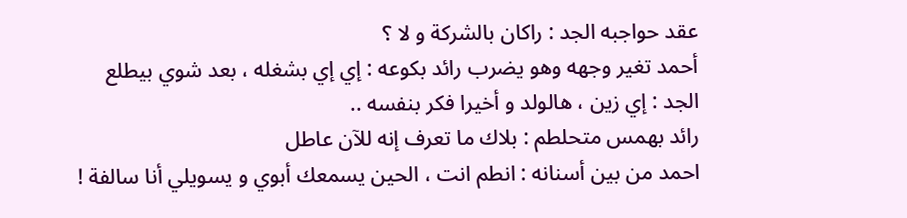عقد حواجبه الجد : راكان بالشركة و لا ؟
أحمد تغير وجهه وهو يضرب رائد بكوعه : إي إي بشغله ، بعد شوي بيطلع
الجد : إي زين ، هالولد و أخيرا فكر بنفسه ..
رائد بهمس متحلطم : بلاك ما تعرف إنه للآن عاطل
احمد من بين أسنانه : انطم انت ، الحين يسمعك أبوي و يسويلي أنا سالفة !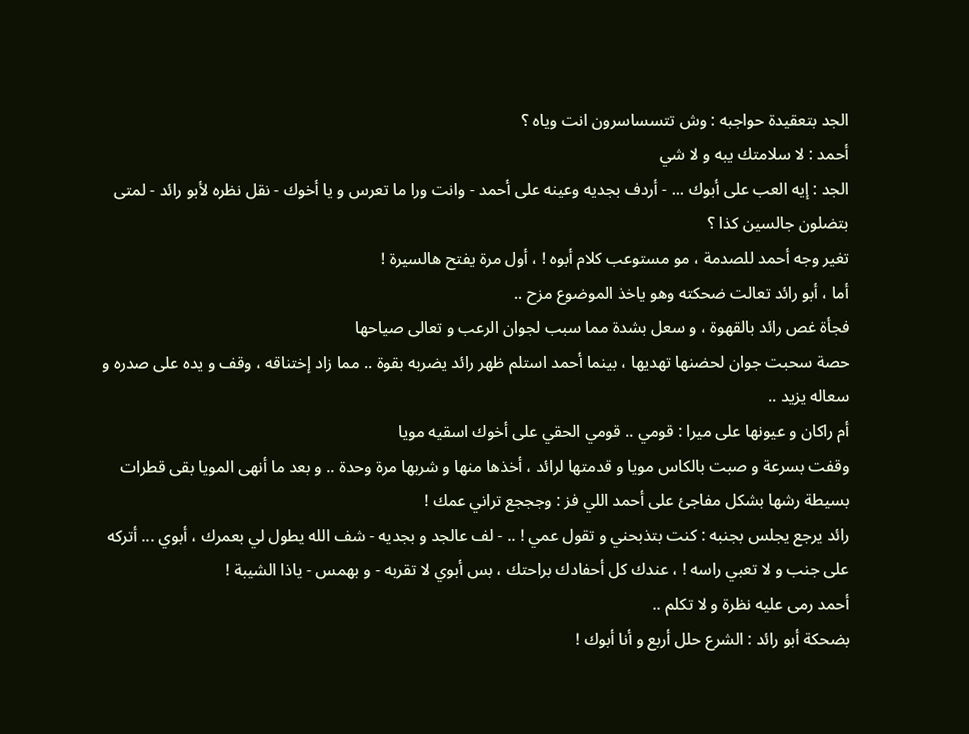الجد بتعقيدة حواجبه : وش تتسساسرون انت وياه ؟
أحمد : لا سلامتك يبه و لا شي
الجد : إيه العب على أبوك ... - أردف بجديه وعينه على أحمد - وانت ورا ما تعرس و يا أخوك - نقل نظره لأبو رائد - لمتى بتضلون جالسين كذا ؟
تغير وجه أحمد للصدمة ، مو مستوعب كلام أبوه ! ، أول مرة يفتح هالسيرة !
أما ، أبو رائد تعالت ضحكته وهو ياخذ الموضوع مزح ..
فجأة غص رائد بالقهوة ، و سعل بشدة مما سبب لجوان الرعب و تعالى صياحها
حصة سحبت جوان لحضنها تهديها ، بينما أحمد استلم ظهر رائد يضربه بقوة .. مما زاد إختناقه ، وقف و يده على صدره و سعاله يزيد ..
أم راكان و عيونها على ميرا : قومي .. قومي الحقي على أخوك اسقيه مويا
وقفت بسرعة و صبت بالكاس مويا و قدمتها لرائد ، أخذها منها و شربها مرة وحدة .. و بعد ما أنهى المويا بقى قطرات بسيطة رشها بشكل مفاجئ على أحمد اللي فز : وجججع تراني عمك !
رائد يرجع يجلس بجنبه : كنت بتذبحني و تقول عمي ! .. - لف عالجد و بجديه - شف الله يطول لي بعمرك ، أبوي ... أتركه على جنب و لا تعبي راسه ! ، عندك كل أحفادك براحتك ، بس أبوي لا تقربه - و بهمس - ياذا الشيبة !
أحمد رمى عليه نظرة و لا تكلم ..
بضحكة أبو رائد : الشرع حلل أربع و أنا أبوك !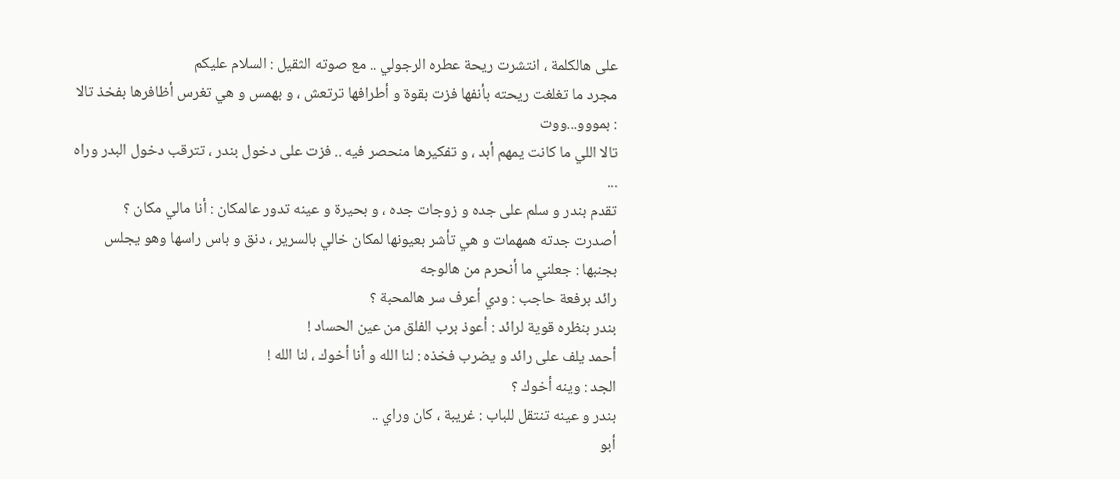على هالكلمة ، انتشرت ريحة عطره الرجولي .. مع صوته الثقيل : السلام عليكم
مجرد ما تغلغت ريحته بأنفها فزت بقوة و أطرافها ترتعش ، و بهمس و هي تغرس أظافرها بفخذ تالا : بمووو...ووت
تالا اللي ما كانت يمهم أبد ، و تفكيرها منحصر فيه .. فزت على دخول بندر ، تترقب دخول البدر وراه ...
تقدم بندر و سلم على جده و زوجات جده ، و بحيرة و عينه تدور عالمكان : أنا مالي مكان ؟
أصدرت جدته همهمات و هي تأشر بعيونها لمكان خالي بالسرير ، دنق و باس راسها وهو يجلس بجنبها : جعلني ما أنحرم من هالوجه
رائد برفعة حاجب : ودي أعرف سر هالمحبة ؟
بندر بنظره قوية لرائد : أعوذ برب الفلق من عين الحساد !
أحمد يلف على رائد و يضرب فخذه : لنا الله و أنا أخوك ، لنا الله !
الجد : وينه أخوك ؟
بندر و عينه تنتقل للباب : غريبة ، كان وراي ..
أبو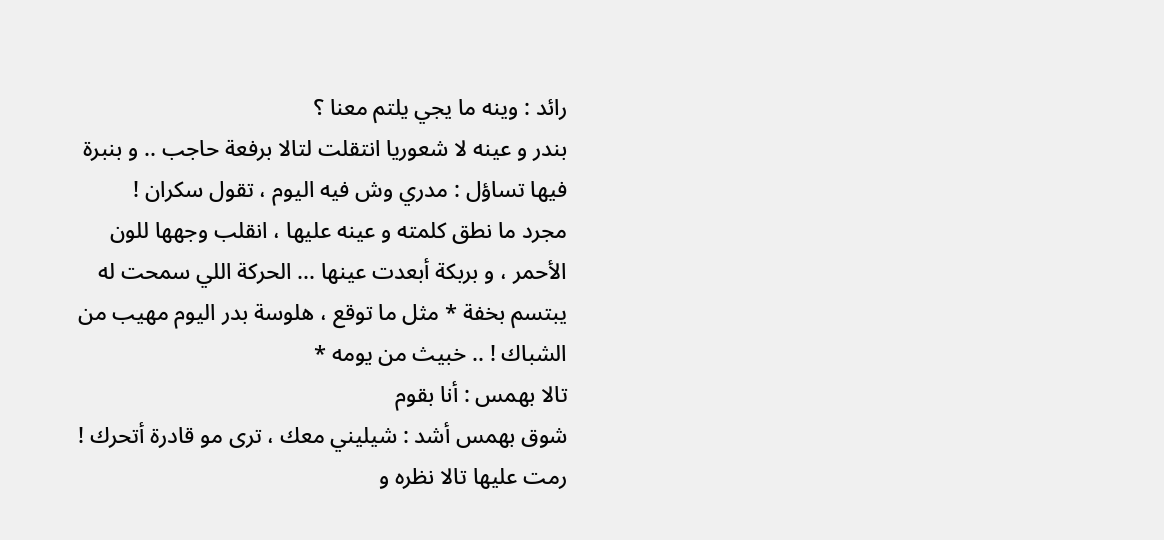رائد : وينه ما يجي يلتم معنا ؟
بندر و عينه لا شعوريا انتقلت لتالا برفعة حاجب .. و بنبرة فيها تساؤل : مدري وش فيه اليوم ، تقول سكران !
مجرد ما نطق كلمته و عينه عليها ، انقلب وجهها للون الأحمر ، و بربكة أبعدت عينها ... الحركة اللي سمحت له يبتسم بخفة * مثل ما توقع ، هلوسة بدر اليوم مهيب من الشباك ! .. خبيث من يومه *
تالا بهمس : أنا بقوم
شوق بهمس أشد : شيليني معك ، ترى مو قادرة أتحرك !
رمت عليها تالا نظره و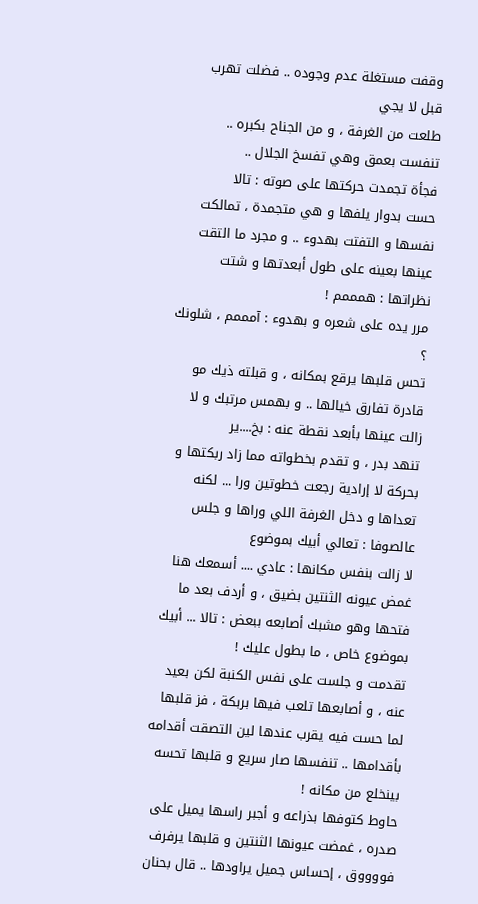وقفت مستغلة عدم وجوده .. فضلت تهرب قبل لا يجي
طلعت من الغرفة ، و من الجناح بكبره .. تنفست بعمق وهي تفسخ الجلال ..
فجأة تجمدت حركتها على صوته : تالا
حست بدوار يلفها و هي متجمدة ، تمالكت نفسها و التفتت بهدوء .. و مجرد ما التقت عينها بعينه على طول أبعدتها و شتت نظراتها : همممم !
مرر يده على شعره و بهدوء : آمممم ، شلونك ؟
تحس قلبها يرقع بمكانه ، و قبلته ذيك مو قادرة تفارق خيالها .. و بهمس مرتبك و لا زالت عينها بأبعد نقطة عنه : بخ....ير
تنهد بدر ، و تقدم بخطواته مما زاد ربكتها و بحركة لا إرادية رجعت خطوتين ورا ... لكنه تعداها و دخل الغرفة اللي وراها و جلس عالصوفا : تعالي أبيك بموضوع
لا زالت بنفس مكانها : عادي .... أسمعك هنا
غمض عيونه الثنتين بضيق ، و أردف بعد ما فتحها وهو مشبك أصابعه ببعض : تالا ... أبيك بموضوع خاص ، ما بطول عليك !
تقدمت و جلست على نفس الكنبة لكن بعيد عنه ، و أصابعها تلعب فيها بربكة ، فز قلبها لما حست فيه يقرب عندها لين التصقت أقدامه بأقدامها .. تنفسها صار سريع و قلبها تحسه بينخلع من مكانه !
حاوط كتوفها بذراعه و أجبر راسها يميل على صدره ، غمضت عيونها الثنتين و قلبها يرفرف فووووق ، إحساس جميل يراودها .. قال بحنان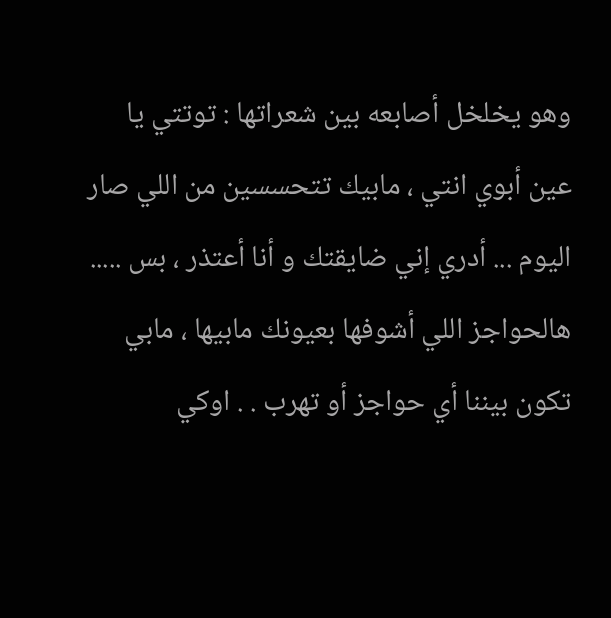وهو يخلخل أصابعه بين شعراتها : توتتي يا عين أبوي انتي ، مابيك تتحسسين من اللي صار اليوم ... أدري إني ضايقتك و أنا أعتذر ، بس ..... هالحواجز اللي أشوفها بعيونك مابيها ، مابي تكون بيننا أي حواجز أو تهرب . . اوكي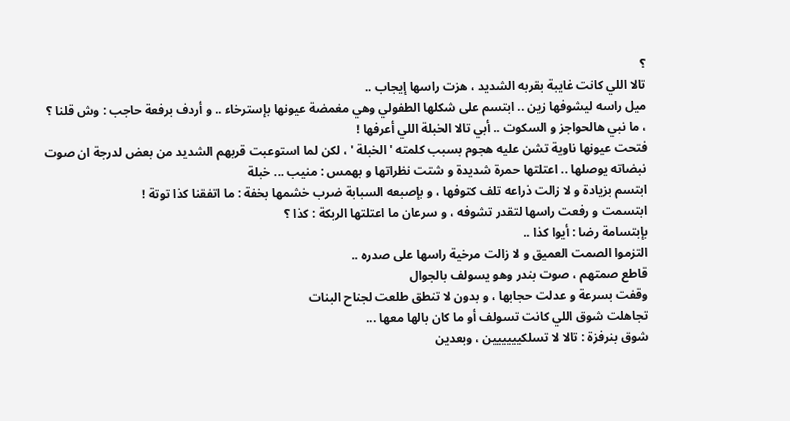؟
تالا اللي كانت غايبة بقربه الشديد ، هزت راسها إيجاب ..
ميل راسه ليشوفها زين .. ابتسم على شكلها الطفولي وهي مغمضة عيونها بإسترخاء .. و أردف برفعة حاجب : وش قلنا ؟ ، ما نبي هالحواجز و السكوت .. أبي تالا الخبلة اللي أعرفها !
فتحت عيونها ناوية تشن عليه هجوم بسبب كلمته ' الخبلة ' ، لكن لما استوعبت قربهم الشديد من بعض لدرجة ان صوت نبضاته يوصلها .. اعتلتها حمرة شديدة و شتت نظراتها و بهمس : منيب ... خبلة
ابتسم بزيادة و لا زالت ذراعه تلف كتوفها ، و بإصبعه السبابة ضرب خشمها بخفة : ما اتفقنا كذا توتة !
ابتسمت و رفعت راسها لتقدر تشوفه ، و سرعان ما اعتلتها الربكة : كذا ؟
بإبتسامة رضا : أيوا كذا ..
التزموا الصمت العميق و لا زالت مرخية راسها على صدره ..
قاطع صمتهم ، صوت بندر وهو يسولف بالجوال
وقفت بسرعة و عدلت حجابها ، و بدون لا تنطق طلعت لجناح البنات
تجاهلت شوق اللي كانت تسولف أو ما كان بالها معها ...
شوق بنرفزة : تالا لا تسلكيييييين ، وبعدين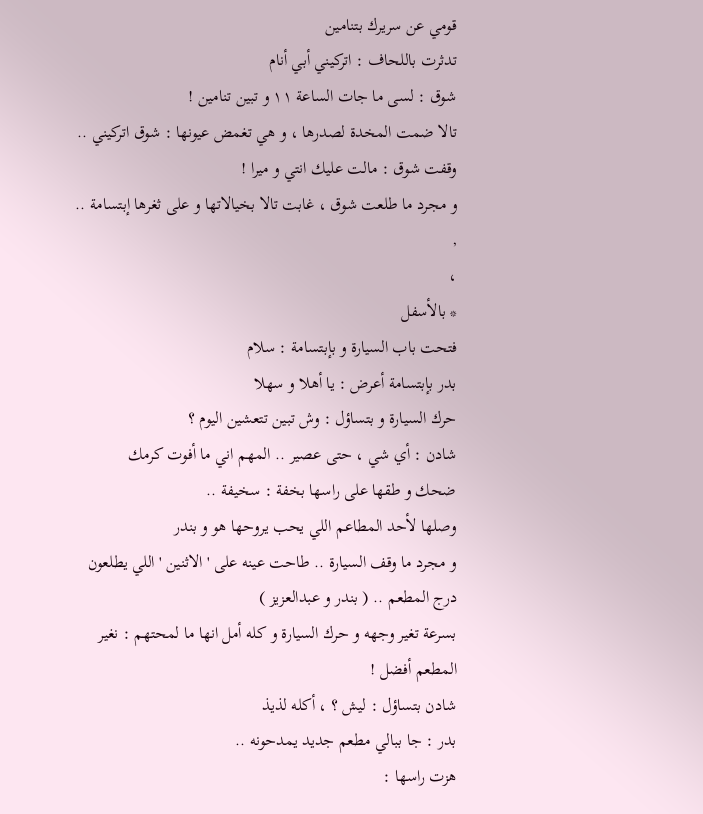قومي عن سريرك بتنامين
تدثرت باللحاف : اتركيني أبي أنام
شوق : لسى ما جات الساعة ١١ و تبين تنامين !
تالا ضمت المخدة لصدرها ، و هي تغمض عيونها : شوق اتركيني ..
وقفت شوق : مالت عليك انتي و ميرا !
و مجرد ما طلعت شوق ، غابت تالا بخيالاتها و على ثغرها إبتسامة ..
,
،
* بالأسفل
فتحت باب السيارة و بإبتسامة : سلام
بدر بإبتسامة أعرض : يا أهلا و سهلا
حرك السيارة و بتساؤل : وش تبين تتعشين اليوم ؟
شادن : أي شي ، حتى عصير .. المهم اني ما أفوت كرمك
ضحك و طقها على راسها بخفة : سخيفة ..
وصلها لأحد المطاعم اللي يحب يروحها هو و بندر
و مجرد ما وقف السيارة .. طاحت عينه على ' الاثنين ' اللي يطلعون درج المطعم .. ( بندر و عبدالعزيز )
بسرعة تغير وجهه و حرك السيارة و كله أمل انها ما لمحتهم : نغير المطعم أفضل !
شادن بتساؤل : ليش ؟ ، أكله لذيذ
بدر : جا ببالي مطعم جديد يمدحونه ..
هزت راسها :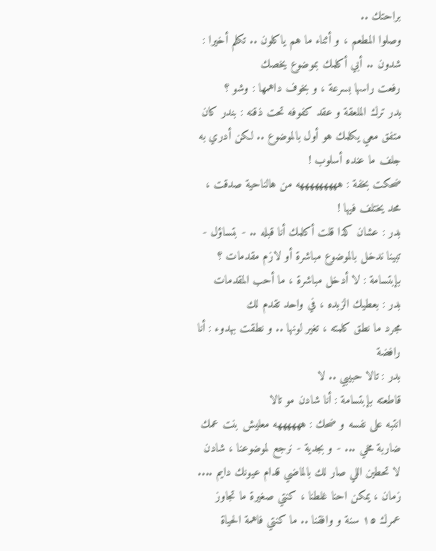براحتك ..
وصلوا المطعم ، و أثناء ما هم ياكلون .. تكلم أخيرا : شدون .. أبي أكلمك بموضوع يخصك
رفعت راسها بسرعة ، و بخوف داهمها : وشو ؟
بدر ترك الملعقة و عقد كفوفه تحت ذقنه : بندر كان متفق معي يكلمك هو أول بالموضوع .. لكن أدري به جلف ما عنده أسلوب !
ضحكت بخفة : هههههههههه من هالناحية صدقت ، محد يختلف فيها !
بدر : عشان كذا قلت أكلمك أنا قبله .. - بتساؤل - تبينا ندخل بالموضوع مباشرة أو لازم مقدمات ؟
بإبتسامة : لا أدخل مباشرة ، ما أحب المقدمات
بدر : بعطيك الزبده ، في واحد تقدم لك
مجرد ما نطق كلمته ، تغير لونها .. و نطقت بهدوء : أنا رافضة
بدر : تالا حبيبي .. لا
قاطعته بإبتسامة : أنا شادن مو تالا
انتبه على نفسه و ضحك : ههههههه معليش بنت عمك ضاربة مخي ... - و بجدية - نرجع لموضوعنا ، شادن لا تحطين اللي صار لك بالماضي قدام عيونك دايم .... زمان ، يمكن احنا غلطنا ، كنتي صغيرة ما تجاوز عمرك ١٥ سنة و وافقنا .. ما كنتي فاهمة الحياة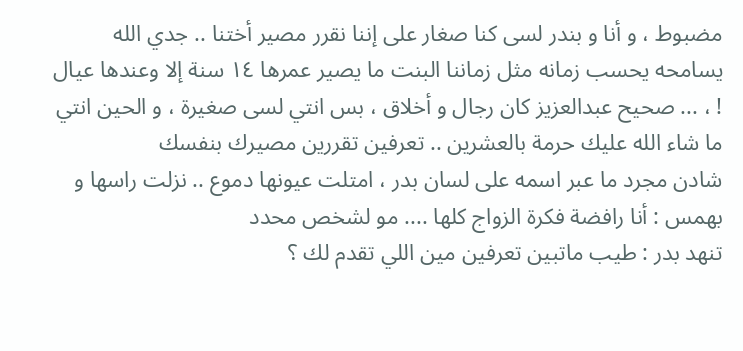مضبوط ، و أنا و بندر لسى كنا صغار على إننا نقرر مصير أختنا .. جدي الله يسامحه يحسب زمانه مثل زماننا البنت ما يصير عمرها ١٤ سنة إلا وعندها عيال ! ، ... صحيح عبدالعزيز كان رجال و أخلاق ، بس انتي لسى صغيرة ، و الحين انتي ما شاء الله عليك حرمة بالعشرين .. تعرفين تقررين مصيرك بنفسك
شادن مجرد ما عبر اسمه على لسان بدر ، امتلت عيونها دموع .. نزلت راسها و بهمس : أنا رافضة فكرة الزواج كلها .... مو لشخص محدد
تنهد بدر : طيب ماتبين تعرفين مين اللي تقدم لك ؟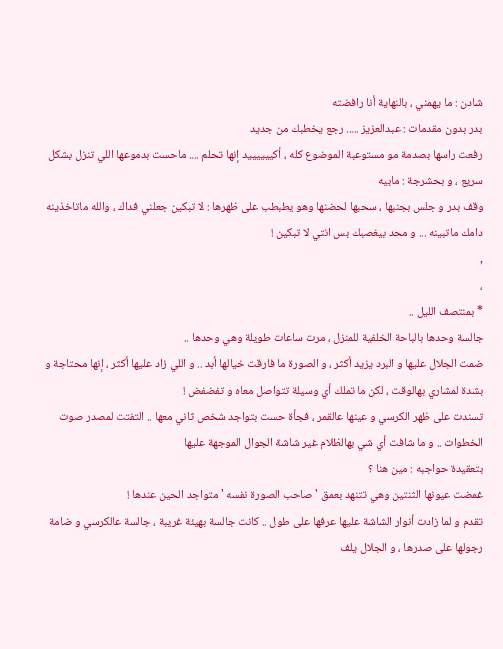شادن : ما يهمني ، بالنهاية أنا رافضته
بدر بدون مقدمات : عبدالعزيز ..... رجع يخطبك من جديد
رفعت راسها بصدمة مو مستوعبة الموضوع كله ، أكييييييد إنها تحلم .... ماحست بدموعها اللي تنزل بشكل سريع ، و بحشرجة : مابيه
وقف بدر و جلس بجنبها ، سحبها لحضنها وهو يطبطب على ظهرها : لا تبكين جعلني فداك ، والله ماتاخذينه دامك ماتبينه ... و محد بيغصبك بس انتي لا تبكين !
,
،
* بمنتصف الليل ..
جالسة وحدها بالباحة الخلفية للمنزل ، مرت ساعات طويلة وهي وحدها ..
ضمت الجلال عليها و البرد يزيد أكثر ، و الصورة ما فارقت خيالها أبد .. و اللي زاد عليها أكثر ، إنها محتاجة و بشدة لمشاري بهالوقت ، لكن ما تملك أي وسيلة تتواصل معاه و تفضفض !
تسندت على ظهر الكرسي و عينها عالقمر ، فجأة حست بتواجد شخص ثاني معها .. التفتت لمصدر صوت الخطوات .. و ما شافت أي شي بهالظلام غير شاشة الجوال الموجهة عليها
بتعقيدة حواجبه : مين هنا ؟
غمضت عيونها الثنتين وهي تتنهد بعمق ' صاحب الصورة نفسه ' متواجد الحين عندها !
تقدم و لما زادت أنوار الشاشة عليها عرفها على طول .. كانت جالسة بهيئة غريبة ، جالسة عالكرسي و ضامة رجولها على صدرها ، و الجلال يلف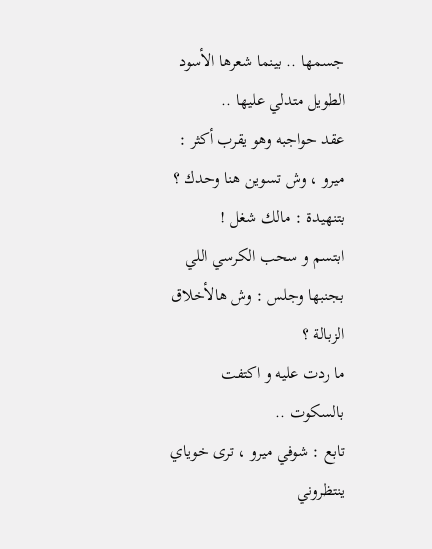جسمها .. بينما شعرها الأسود الطويل متدلي عليها ..
عقد حواجبه وهو يقرب أكثر : ميرو ، وش تسوين هنا وحدك ؟
بتنهيدة : مالك شغل !
ابتسم و سحب الكرسي اللي بجنبها وجلس : وش هالأخلاق الزبالة ؟
ما ردت عليه و اكتفت بالسكوت ..
تابع : شوفي ميرو ، ترى خوياي ينتظروني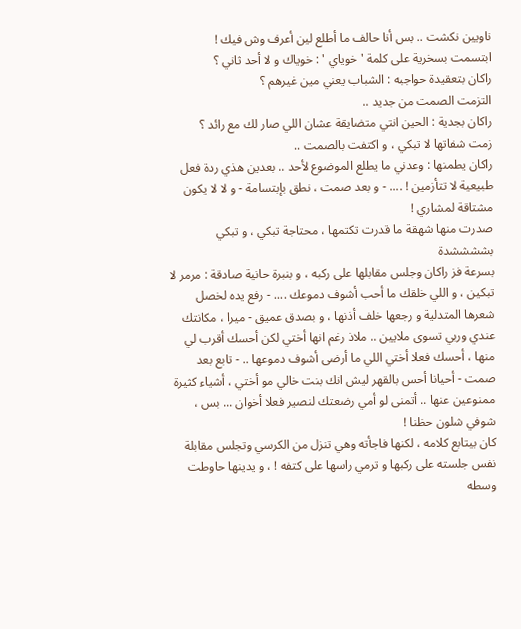ناويين نكشت .. بس أنا حالف ما أطلع لين أعرف وش فيك !
ابتسمت بسخرية على كلمة ' خوياي ' : خوياك و لا أحد ثاني ؟
راكان بتعقيدة حواجبه : الشباب يعني مين غيرهم ؟
التزمت الصمت من جديد ..
راكان بجدية : الحين انتي متضايقة عشان اللي صار لك مع رائد ؟
زمت شفاتها لا تبكي ، و اكتفت بالصمت ..
راكان يطمنها : وعدني ما يطلع الموضوع لأحد .. بعدين هذي ردة فعل طبيعية لا تتأزمين ! .... - و بعد صمت ، نطق بإبتسامة - و لا لا يكون مشتاقة لمشاري !
صدرت منها شهقة ما قدرت تكتمها ، محتاجة تبكي ، و تبكي بششششدة
بسرعة فز راكان وجلس مقابلها على ركبه ، و بنبرة حانية صادقة : مرمر لا تبكين ، و اللي خلقك ما أحب أشوف دموعك .... - رفع يده لخصل شعرها المتدلية و رجعها خلف أذنها ، و بصدق عميق - ميرا ، مكانتك عندي وربي تسوى ملايين .. ملاذ رغم انها أختي لكن أحسك أقرب لي منها ، أحسك فعلا أختي اللي ما أرضى أشوف دموعها .. - تابع بعد صمت - أحيانا أحس بالقهر ليش انك بنت خالي مو أختي ، أشياء كثيرة ممنوعين عنها .. أتمنى لو أمي رضعتك لنصير فعلا أخوان ... بس ، شوفي شلون حظنا !
كان بيتابع كلامه ، لكنها فاجأته وهي تنزل من الكرسي وتجلس مقابلة نفس جلسته على ركبها و ترمي راسها على كتفه ! ، و يدينها حاوطت وسطه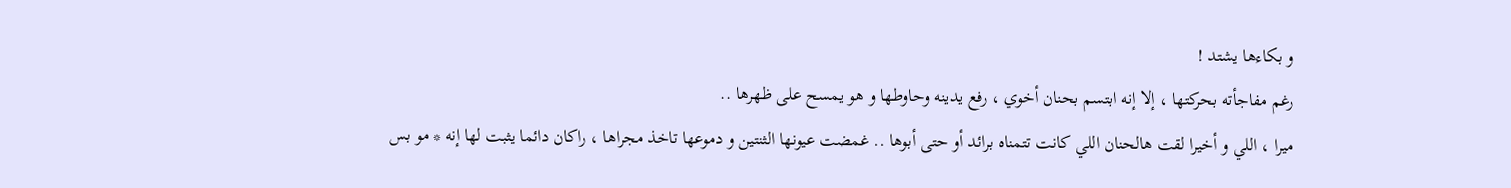و بكاءها يشتد !
رغم مفاجأته بحركتها ، إلا إنه ابتسم بحنان أخوي ، رفع يدينه وحاوطها و هو يمسح على ظهرها ..
ميرا ، اللي و أخيرا لقت هالحنان اللي كانت تتمناه برائد أو حتى أبوها .. غمضت عيونها الثنتين و دموعها تاخذ مجراها ، راكان دائما يثبت لها إنه * مو بس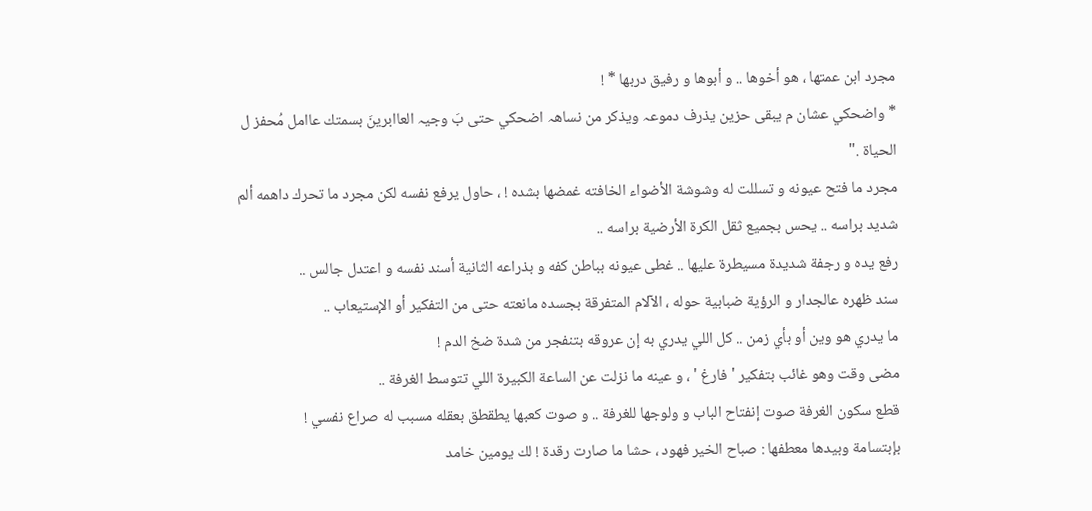مجرد ابن عمتها ، هو أخوها .. و أبوها و رفيق دربها * !
* واضحكي عشان م يبقى حزين يذرف دموعہ ويذكر من نساهہ اضحكي حتى بَ وجيہ العاابرينَ بسمتك عاامل مُحفز ل الحياة ."
مجرد ما فتح عيونه و تسللت له وشوشة الأضواء الخافته غمضها بشده ! ، حاول يرفع نفسه لكن مجرد ما تحرك داهمه ألم شديد براسه .. يحس بجميع ثقل الكرة الأرضية براسه ..
رفع يده و رجفة شديدة مسيطرة عليها .. غطى عيونه بباطن كفه و بذراعه الثانية أسند نفسه و اعتدل جالس ..
سند ظهره عالجدار و الرؤية ضبابية حوله ، الآلام المتفرقة بجسده مانعته حتى من التفكير أو الإستيعاب ..
ما يدري هو وين أو بأي زمن .. كل اللي يدري به إن عروقه بتنفجر من شدة ضخ الدم !
مضى وقت وهو غائب بتفكير ' فارغ ' ، و عينه ما نزلت عن الساعة الكبيرة اللي تتوسط الغرفة ..
قطع سكون الغرفة صوت إنفتاح الباب و ولوجها للغرفة .. و صوت كعبها يطقطق بعقله مسبب له صراع نفسي !
بإبتسامة وبيدها معطفها : صباح الخير فهود ، حشا ما صارت رقدة ! لك يومين خامد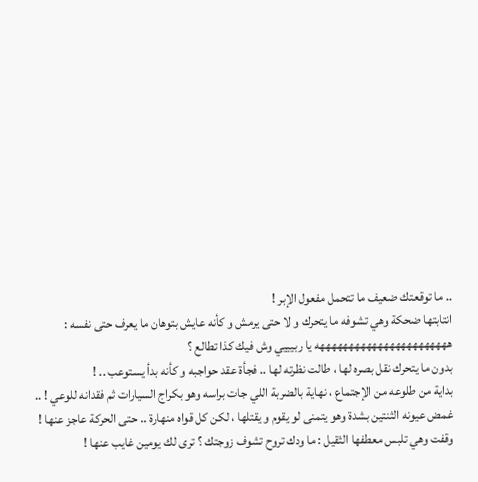.. ما توقعتك ضعيف ما تتحمل مفعول الإبر !
انتابتها ضحكة وهي تشوفه ما يتحرك و لا حتى يرمش و كأنه عايش بتوهان ما يعرف حتى نفسه : هههههههههههههههههههههههه يا ربيييي وش فيك كذا تطالع ؟
بدون ما يتحرك نقل بصره لها ، طالت نظرته لها .. فجأة عقد حواجبه و كأنه بدأ يستوعب .. !
بداية من طلوعه من الإجتماع ، نهاية بالضربة اللي جات براسه وهو بكراج السيارات ثم فقدانه للوعي ! ..
غمض عيونه الثنتين بشدة وهو يتمنى لو يقوم و يقتلها ، لكن كل قواه منهارة .. حتى الحركة عاجز عنها !
وقفت وهي تلبس معطفها الثقيل : ما ودك تروح تشوف زوجتك ؟ ترى لك يومين غايب عنها !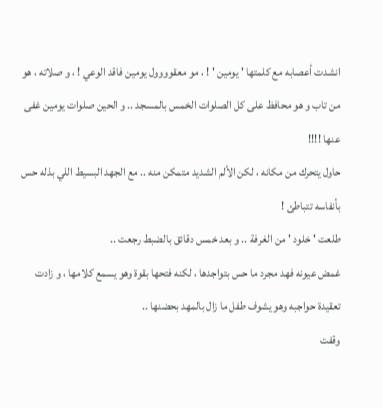انشدت أعصابه مع كلمتها ' يومين ' ! ، مو معقوووول يومين فاقد الوعي ! ، و صلاته ، هو من تاب و هو محافظ على كل الصلوات الخمس بالمسجد .. و الحين صلوات يومين غفى عنها !!!!
حاول يتحرك من مكانه ، لكن الألم الشديد متمكن منه .. مع الجهد البسيط اللي بذله حس بأنفاسه تتباطئ !
طلعت ' خلود ' من الغرفة .. و بعد خمس دقائق بالضبط رجعت ..
غمض عيونه فهد مجرد ما حس بتواجدها ، لكنه فتحها بقوة وهو يسمع كلامها ، و زادت تعقيدة حواجبه وهو يشوف طفل ما زال بالمهد بحضنها ..
وقفت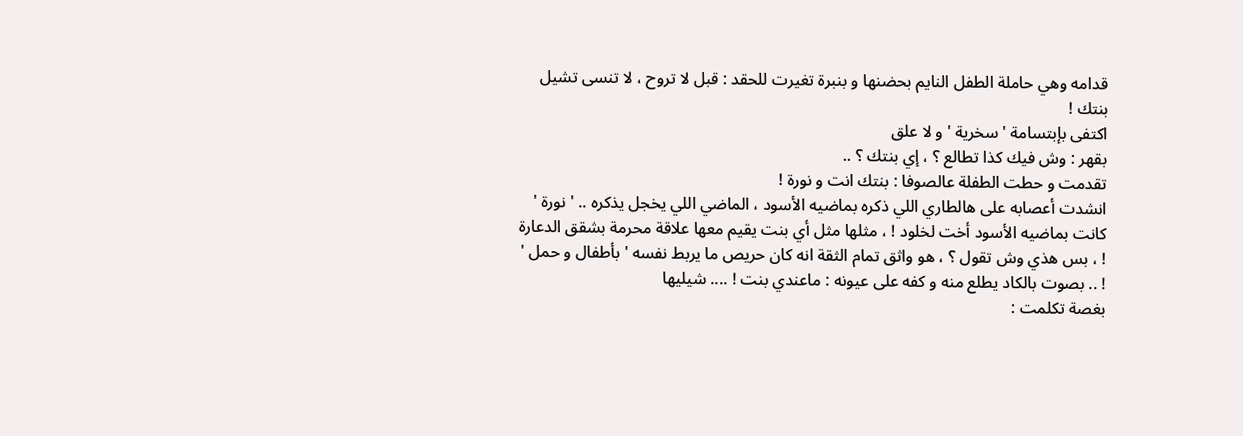قدامه وهي حاملة الطفل النايم بحضنها و بنبرة تغيرت للحقد : قبل لا تروح ، لا تنسى تشيل بنتك !
اكتفى بإبتسامة ' سخرية ' و لا علق
بقهر : وش فيك كذا تطالع ؟ ، إي بنتك ؟ ..
تقدمت و حطت الطفلة عالصوفا : بنتك انت و نورة !
انشدت أعصابه على هالطاري اللي ذكره بماضيه الأسود ، الماضي اللي يخجل يذكره .. ' نورة ' كانت بماضيه الأسود أخت لخلود ! ، مثلها مثل أي بنت يقيم معها علاقة محرمة بشقق الدعارة ! ، بس هذي وش تقول ؟ ، هو واثق تمام الثقة انه كان حريص ما يربط نفسه ' بأطفال و حمل ' ! .. بصوت بالكاد يطلع منه و كفه على عيونه : ماعندي بنت ! .... شيليها
بغصة تكلمت :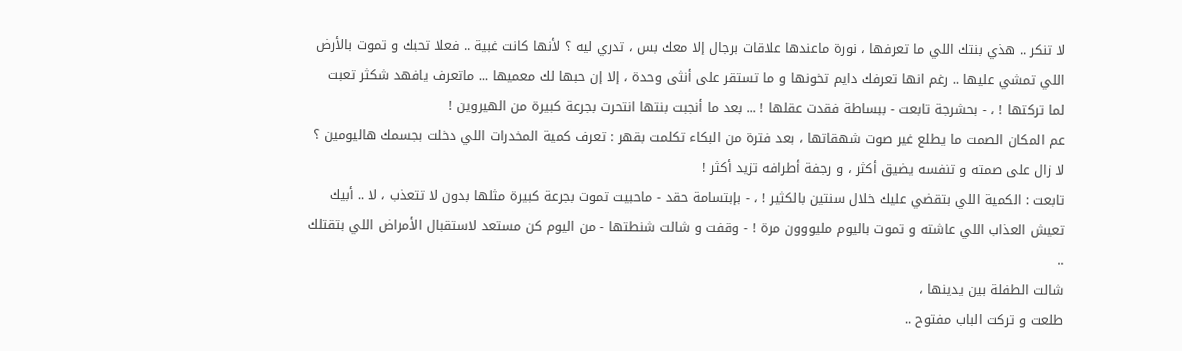لا تنكر .. هذي بنتك اللي ما تعرفها ، نورة ماعندها علاقات برجال إلا معك بس ، تدري ليه ؟ لأنها كانت غبية .. فعلا تحبك و تموت بالأرض اللي تمشي عليها .. رغم انها تعرفك دايم تخونها و ما تستقر على أنثى وحدة ، إلا إن حبها لك معميها ... ماتعرف يافهد شكثر تعبت لما تركتها ! ، - بحشرجة تابعت - ببساطة فقدت عقلها ! ... بعد ما أنجبت بنتها انتحرت بجرعة كبيرة من الهيروين !
عم المكان الصمت ما يطلع غير صوت شهقاتها ، بعد فترة من البكاء تكلمت بقهر : تعرف كمية المخدرات اللي دخلت بجسمك هاليومين ؟
لا زال على صمته و تنفسه يضيق أكثر ، و رجفة أطرافه تزيد أكثر !
تابعت : الكمية اللي بتقضي عليك خلال سنتين بالكثير ! ، - بإبتسامة حقد - ماحبيت تموت بجرعة كبيرة مثلها بدون لا تتعذب ، لا .. أبيك تعيش العذاب اللي عاشته و تموت باليوم مليووون مرة ! - وقفت و شالت شنطتها - من اليوم كن مستعد لاستقبال الأمراض اللي بتقتلك ..
شالت الطفلة بين يدينها ،
طلعت و تركت الباب مفتوح ..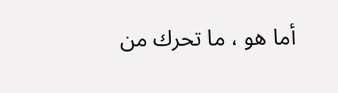أما هو ، ما تحرك من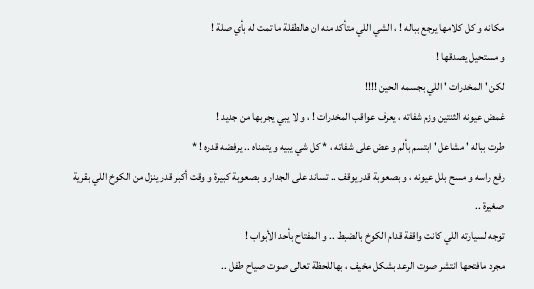مكانه و كل كلامها يرجع بباله ! ، الشي اللي متأكد منه ان هالطفلة ما تمت له بأي صلة !
و مستحيل يصدقها !
لكن ' المخدرات ' اللي بجسمه الحين !!!!
غمض عيونه الثنتين وزم شفاته ، يعرف عواقب المخدرات ! ، و لا يبي يجربها من جديد !
طرت بباله ' مشاعل ' ابتسم بألم و عض على شفاته ، * كل شي يبيه و يتمناه .. يرفضه قدره ! *
رفع راسه و مسح بلل عيونه ، و بصعوبة قدر يوقف .. تساند على الجدار و بصعوبة كبيرة و وقت أكبر قدر ينزل من الكوخ اللي بقرية صغيرة ..
توجه لسيارته اللي كانت واقفة قدام الكوخ بالضبط .. و المفتاح بأحد الأبواب !
مجرد مافتحها انتشر صوت الرعد بشكل مخيف ، بهاللحظة تعالى صوت صياح طفل ..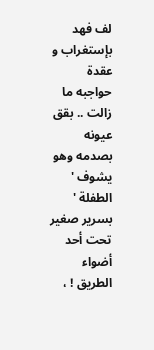لف فهد بإستغراب و عقدة حواجبه ما زالت .. بقق عيونه بصدمه وهو يشوف ' الطفلة ' بسرير صغير تحت أحد أضواء الطريق ! ،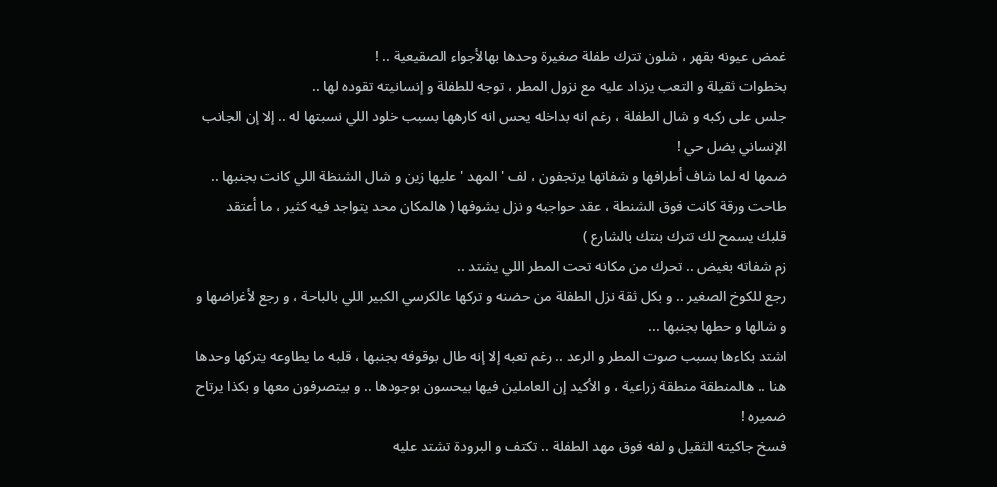غمض عيونه بقهر ، شلون تترك طفلة صغيرة وحدها بهالأجواء الصقيعية .. !
بخطوات ثقيلة و التعب يزداد عليه مع نزول المطر ، توجه للطفلة و إنسانيته تقوده لها ..
جلس على ركبه و شال الطفلة ، رغم انه بداخله يحس انه كارهها بسبب خلود اللي نسبتها له .. إلا إن الجانب الإنساني يضل حي !
ضمها له لما شاف أطرافها و شفاتها يرتجفون ، لف ' المهد ' عليها زين و شال الشنظة اللي كانت بجنبها ..
طاحت ورقة كانت فوق الشنطة ، عقد حواجبه و نزل يشوفها ( هالمكان محد يتواجد فيه كثير ، ما أعتقد قلبك يسمح لك تترك بنتك بالشارع )
زم شفاته بغيض .. تحرك من مكانه تحت المطر اللي يشتد ..
رجع للكوخ الصغير .. و بكل ثقة نزل الطفلة من حضنه و تركها عالكرسي الكبير اللي بالباحة ، و رجع لأغراضها و و شالها و حطها بجنبها ...
اشتد بكاءها بسبب صوت المطر و الرعد .. رغم تعبه إلا إنه طال بوقوفه بجنبها ، قلبه ما يطاوعه يتركها وحدها هنا .. هالمنطقة منطقة زراعية ، و الأكيد إن العاملين فيها بيحسون بوجودها .. و بيتصرفون معها و بكذا يرتاح ضميره !
فسخ جاكيته الثقيل و لفه فوق مهد الطفلة .. تكتف و البرودة تشتد عليه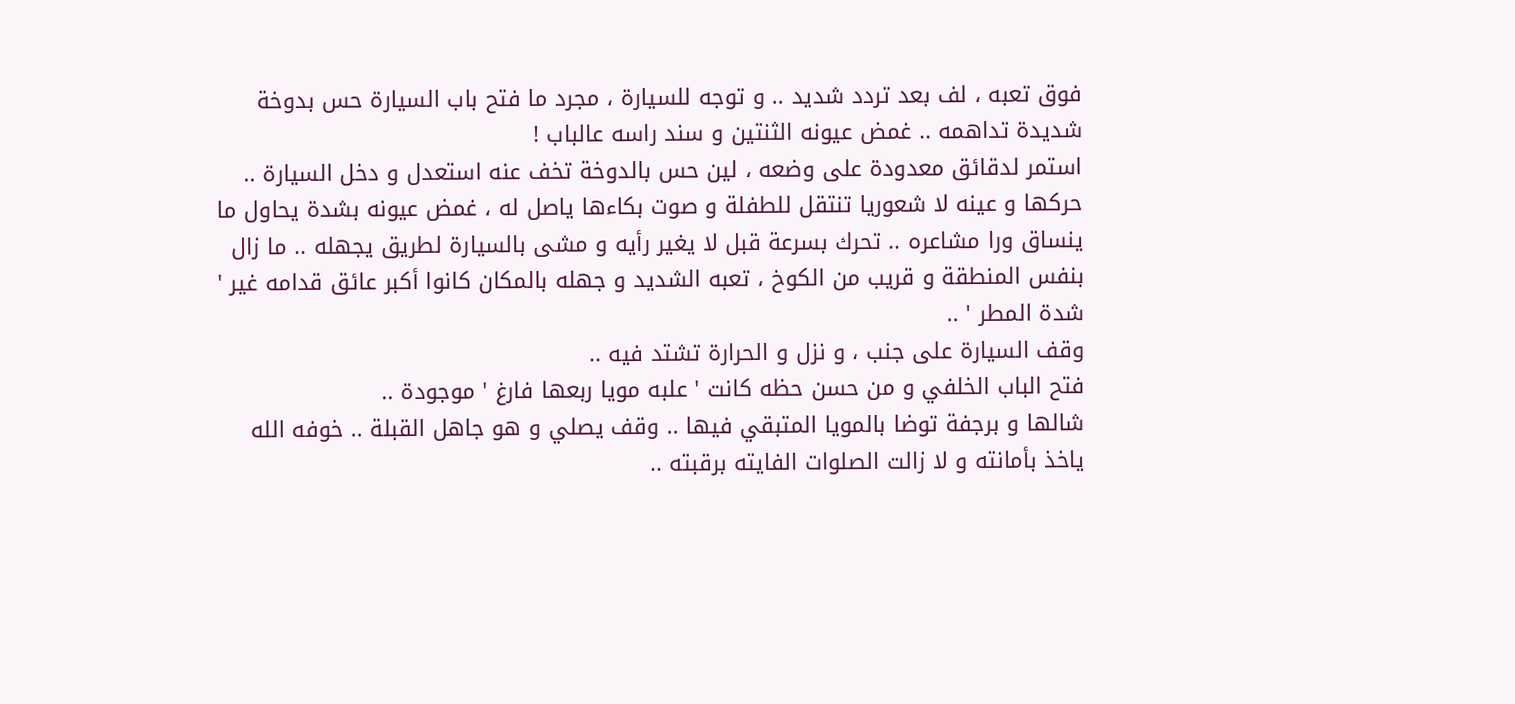فوق تعبه ، لف بعد تردد شديد .. و توجه للسيارة ، مجرد ما فتح باب السيارة حس بدوخة شديدة تداهمه .. غمض عيونه الثنتين و سند راسه عالباب !
استمر لدقائق معدودة على وضعه ، لين حس بالدوخة تخف عنه استعدل و دخل السيارة ..
حركها و عينه لا شعوريا تنتقل للطفلة و صوت بكاءها ياصل له ، غمض عيونه بشدة يحاول ما ينساق ورا مشاعره .. تحرك بسرعة قبل لا يغير رأيه و مشى بالسيارة لطريق يجهله .. ما زال بنفس المنطقة و قريب من الكوخ ، تعبه الشديد و جهله بالمكان كانوا أكبر عائق قدامه غير ' شدة المطر ' ..
وقف السيارة على جنب ، و نزل و الحرارة تشتد فيه ..
فتح الباب الخلفي و من حسن حظه كانت ' علبه مويا ربعها فارغ ' موجودة ..
شالها و برجفة توضا بالمويا المتبقي فيها .. وقف يصلي و هو جاهل القبلة .. خوفه الله ياخذ بأمانته و لا زالت الصلوات الفايته برقبته ..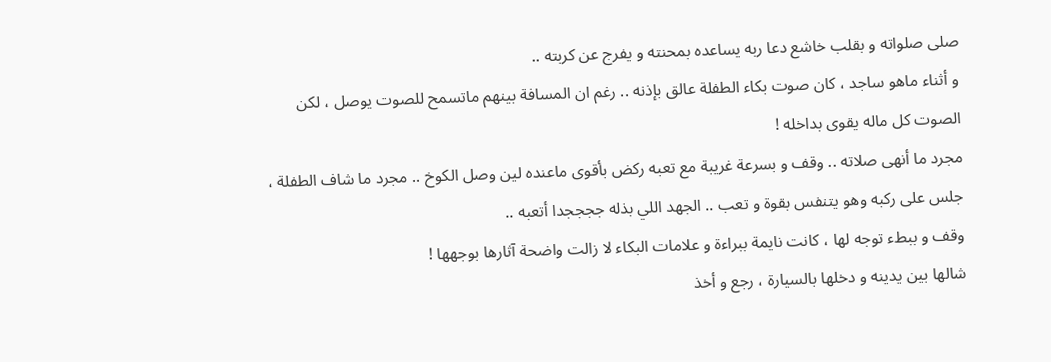صلى صلواته و بقلب خاشع دعا ربه يساعده بمحنته و يفرج عن كربته ..
و أثناء ماهو ساجد ، كان صوت بكاء الطفلة عالق بإذنه .. رغم ان المسافة بينهم ماتسمح للصوت يوصل ، لكن الصوت كل ماله يقوى بداخله !
مجرد ما أنهى صلاته .. وقف و بسرعة غريبة مع تعبه ركض بأقوى ماعنده لين وصل الكوخ .. مجرد ما شاف الطفلة ، جلس على ركبه وهو يتنفس بقوة و تعب .. الجهد اللي بذله ججججدا أتعبه ..
وقف و ببطء توجه لها ، كانت نايمة ببراءة و علامات البكاء لا زالت واضحة آثارها بوجهها !
شالها بين يدينه و دخلها بالسيارة ، رجع و أخذ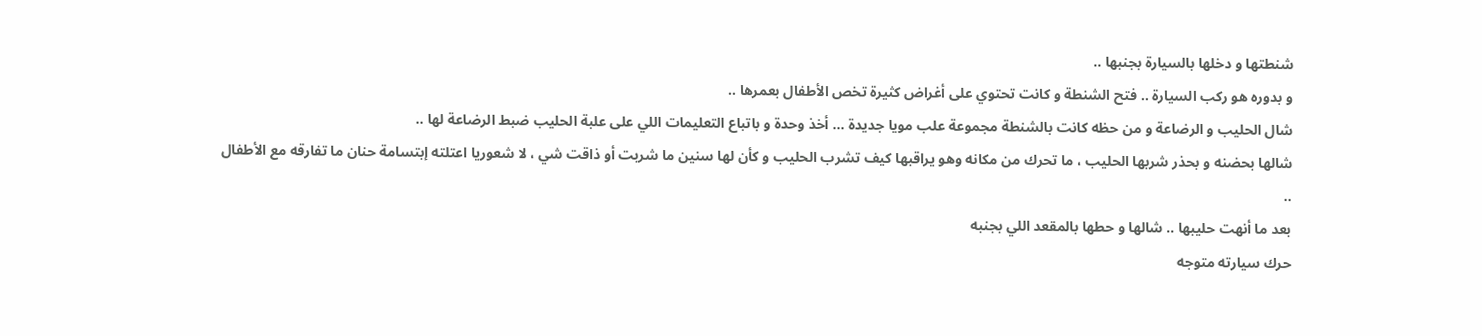شنطتها و دخلها بالسيارة بجنبها ..
و بدوره هو ركب السيارة .. فتح الشنطة و كانت تحتوي على أغراض كثيرة تخص الأطفال بعمرها ..
شال الحليب و الرضاعة و من حظه كانت بالشنطة مجموعة علب مويا جديدة ... أخذ وحدة و باتباع التعليمات اللي على علبة الحليب ضبط الرضاعة لها ..
شالها بحضنه و بحذر شربها الحليب ، ما تحرك من مكانه وهو يراقبها كيف تشرب الحليب و كأن لها سنين ما شربت أو ذاقت شي ، لا شعوريا اعتلته إبتسامة حنان ما تفارقه مع الأطفال ..
بعد ما أنهت حليبها .. شالها و حطها بالمقعد اللي بجنبه
حرك سيارته متوجه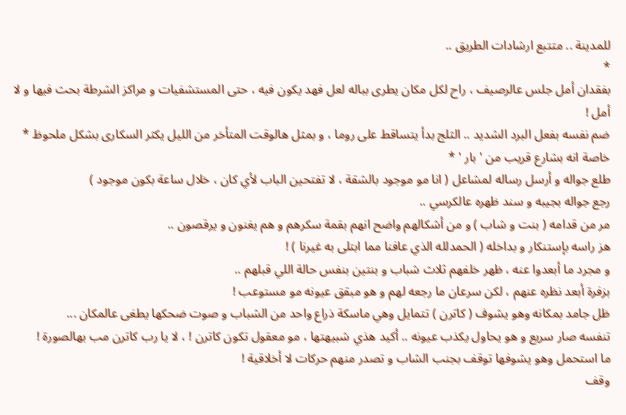للمدينة .. متتبع ارشادات الطريق ..
*
بفقدان أمل جلس عالرصيف ، راح لكل مكان يطرى بباله لعل فهد يكون فيه ، حتى المستشفيات و مراكز الشرطة بحث فيها و لا أمل !
ضم نفسه بفعل البرد الشديد .. الثلج بدأ يتساقط على روما ، و بمثل هالوقت المتأخر من الليل يكثر السكارى بشكل ملحوظ * خاصة انه بشارع قريب من ' بار ' *
طلع جواله و أرسل رساله لمشاعل ( انا مو موجود بالشقة ، لا تفتحين الباب لأي كان ، خلال ساعة بكون موجود )
رجع جواله بجيبه و سند ظهره عالكرسي ..
مر من قدامه ( بنت و شاب ) و من أشكالهم واضح انهم بقمة سكرهم و هم يغنون و يرقصون ..
هز راسه بإستنكار و بداخله ( الحمدلله الذي عافنا مما ابتلى به غيرنا ) !
و مجرد ما أبعدوا عنه ، ظهر خلفهم ثلاث شباب و بنتين بنفس حالة اللي قبلهم ..
بزفرة أبعد نظره عنهم ، لكن سرعان ما رجعه لهم و هو مبقق عيونه مو مستوعب !
ظل جامد بمكانه وهو يشوف ( كاترن ) تتمايل وهي ماسكة ذراع واحد من الشباب و صوت ضحكها يطغى عالمكان ...
تنفسه صار سريع و هو يحاول يكذب عيونه .. أكيد هذي شبيهتها ، مو معقول تكون كاترن ! ، لا يا رب كاترن مب بهالصورة !
ما استحمل وهو يشوفها توقف بجنب الشاب و تصدر منهم حركات لا أخلاقية !
وقف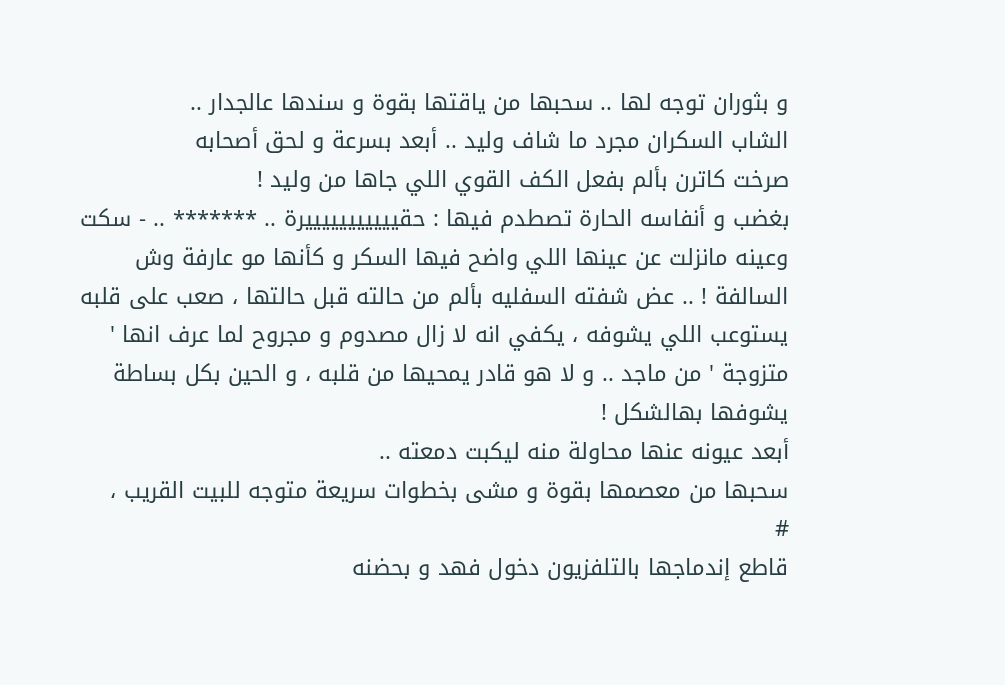و بثوران توجه لها .. سحبها من ياقتها بقوة و سندها عالجدار ..
الشاب السكران مجرد ما شاف وليد .. أبعد بسرعة و لحق أصحابه
صرخت كاترن بألم بفعل الكف القوي اللي جاها من وليد !
بغضب و أنفاسه الحارة تصطدم فيها : حقيييييييييييرة .. ******* .. - سكت وعينه مانزلت عن عينها اللي واضح فيها السكر و كأنها مو عارفة وش السالفة ! .. عض شفته السفليه بألم من حالته قبل حالتها ، صعب على قلبه يستوعب اللي يشوفه ، يكفي انه لا زال مصدوم و مجروح لما عرف انها ' متزوجة ' من ماجد .. و لا هو قادر يمحيها من قلبه ، و الحين بكل بساطة يشوفها بهالشكل !
أبعد عيونه عنها محاولة منه ليكبت دمعته ..
سحبها من معصمها بقوة و مشى بخطوات سريعة متوجه للبيت القريب ،
#
قاطع إندماجها بالتلفزيون دخول فهد و بحضنه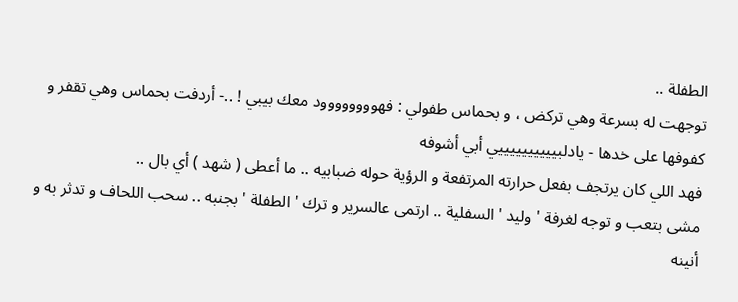الطفلة ..
توجهت له بسرعة وهي تركض ، و بحماس طفولي : فهوووووووود معك بيبي ! ..- أردفت بحماس وهي تقفر و كفوفها على خدها - يادلبييييييييييي أبي أشوفه
فهد اللي كان يرتجف بفعل حرارته المرتفعة و الرؤية حوله ضبابيه .. ما أعطى ( شهد ) أي بال ..
مشى بتعب و توجه لغرفة ' وليد ' السفلية .. ارتمى عالسرير و ترك ' الطفلة ' بجنبه .. سحب اللحاف و تدثر به و أنينه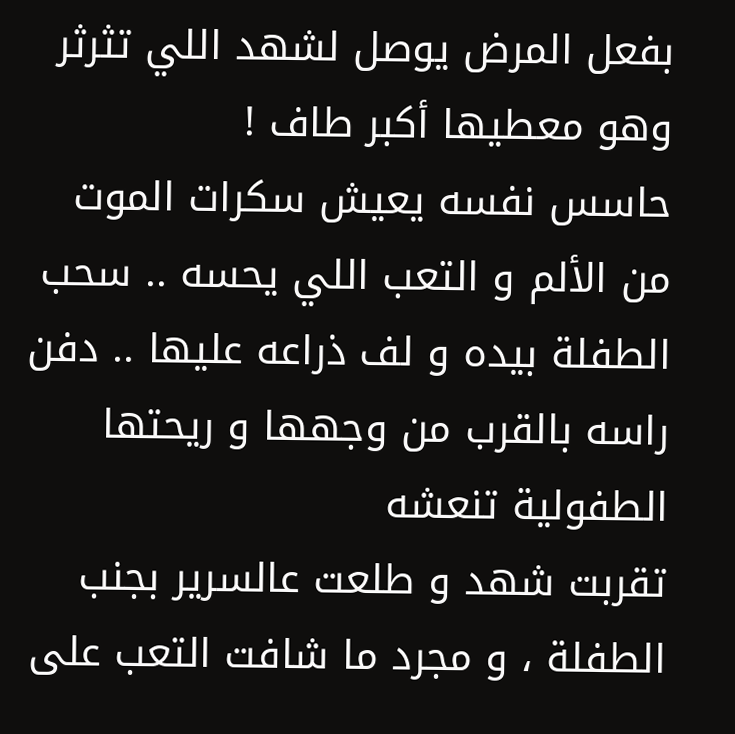بفعل المرض يوصل لشهد اللي تثرثر وهو معطيها أكبر طاف !
حاسس نفسه يعيش سكرات الموت من الألم و التعب اللي يحسه .. سحب الطفلة بيده و لف ذراعه عليها .. دفن راسه بالقرب من وجهها و ريحتها الطفولية تنعشه
تقربت شهد و طلعت عالسرير بجنب الطفلة ، و مجرد ما شافت التعب على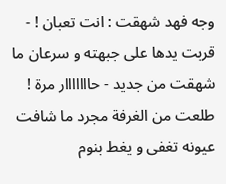وجه فهد شهقت : انت تعبان ! - قربت يدها على جبهته و سرعان ما شهقت من جديد - حااااااار مرة !
طلعت من الغرفة مجرد ما شافت عيونه تغفى و يغط بنوم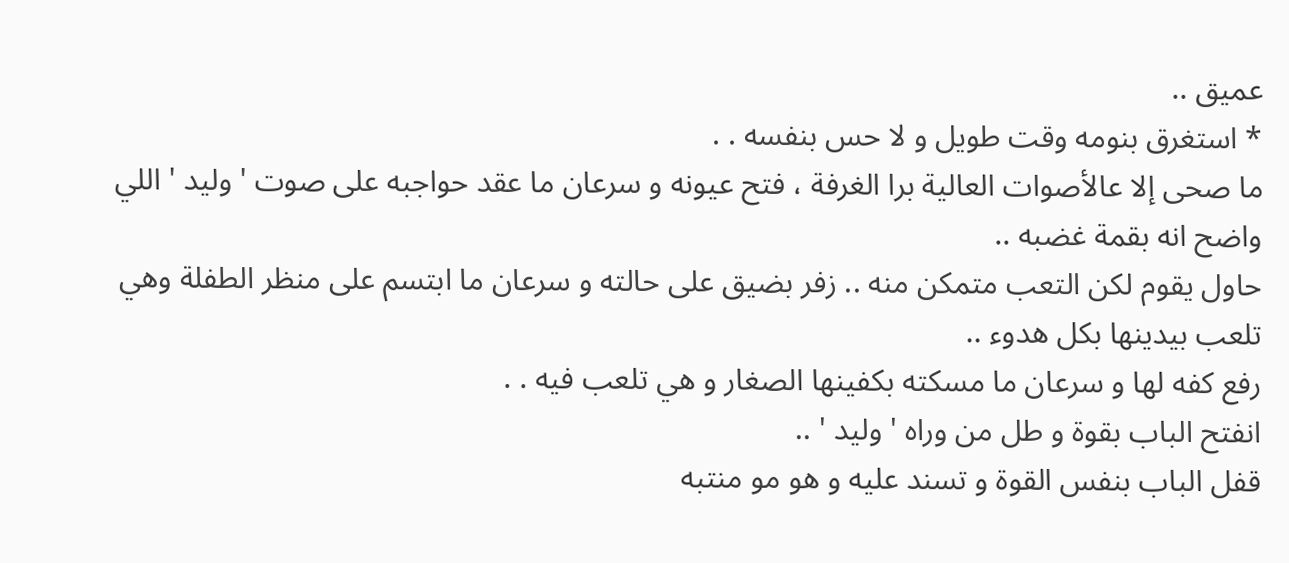عميق ..
* استغرق بنومه وقت طويل و لا حس بنفسه . .
ما صحى إلا عالأصوات العالية برا الغرفة ، فتح عيونه و سرعان ما عقد حواجبه على صوت ' وليد ' اللي واضح انه بقمة غضبه ..
حاول يقوم لكن التعب متمكن منه .. زفر بضيق على حالته و سرعان ما ابتسم على منظر الطفلة وهي تلعب بيدينها بكل هدوء ..
رفع كفه لها و سرعان ما مسكته بكفينها الصغار و هي تلعب فيه . .
انفتح الباب بقوة و طل من وراه ' وليد ' ..
قفل الباب بنفس القوة و تسند عليه و هو مو منتبه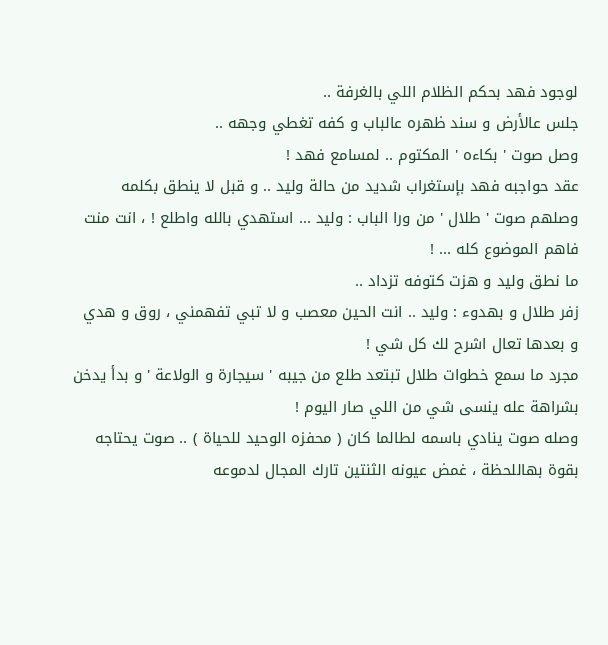لوجود فهد بحكم الظلام اللي بالغرفة ..
جلس عالأرض و سند ظهره عالباب و كفه تغطي وجهه ..
وصل صوت ' بكاءه ' المكتوم .. لمسامع فهد !
عقد حواجبه فهد بإستغراب شديد من حالة وليد .. و قبل لا ينطق بكلمه وصلهم صوت ' طلال ' من ورا الباب : وليد ... استهدي بالله واطلع ! ، انت منت فاهم الموضوع كله ... !
ما نطق وليد و هزت كتوفه تزداد ..
زفر طلال و بهدوء : وليد .. انت الحين معصب و لا تبي تفهمني ، روق و هدي و بعدها تعال اشرح لك كل شي !
مجرد ما سمع خطوات طلال تبتعد طلع من جيبه ' سيجارة و الولاعة ' و بدأ يدخن بشراهة عله ينسى شي من اللي صار اليوم !
وصله صوت ينادي باسمه لطالما كان ( محفزه الوحيد للحياة ) .. صوت يحتاجه بقوة بهاللحظة ، غمض عيونه الثنتين تارك المجال لدموعه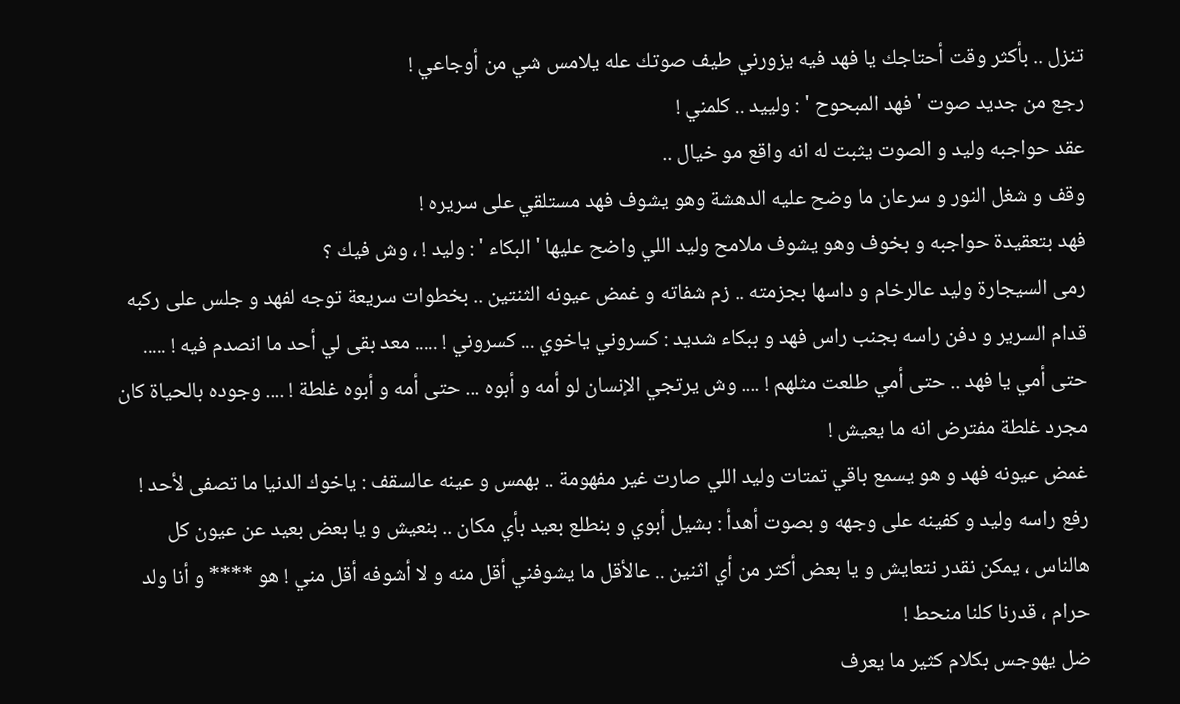تنزل .. بأكثر وقت أحتاجك يا فهد فيه يزورني طيف صوتك عله يلامس شي من أوجاعي !
رجع من جديد صوت ' فهد المبحوح ' : ولييد .. كلمني !
عقد حواجبه وليد و الصوت يثبت له انه واقع مو خيال ..
وقف و شغل النور و سرعان ما وضح عليه الدهشة وهو يشوف فهد مستلقي على سريره !
فهد بتعقيدة حواجبه و بخوف وهو يشوف ملامح وليد اللي واضح عليها ' البكاء ' : وليد ! ، وش فيك ؟
رمى السيجارة وليد عالرخام و داسها بجزمته .. زم شفاته و غمض عيونه الثنتين .. بخطوات سريعة توجه لفهد و جلس على ركبه قدام السرير و دفن راسه بجنب راس فهد و ببكاء شديد : كسروني ياخوي ... كسروني ! ..... معد بقى لي أحد ما انصدم فيه ! ..... حتى أمي يا فهد .. حتى أمي طلعت مثلهم ! .... وش يرتجي الإنسان لو أمه و أبوه ... حتى أمه و أبوه غلطة ! .... وجوده بالحياة كان مجرد غلطة مفترض انه ما يعيش !
غمض عيونه فهد و هو يسمع باقي تمتات وليد اللي صارت غير مفهومة .. بهمس و عينه عالسقف : ياخوك الدنيا ما تصفى لأحد !
رفع راسه وليد و كفينه على وجهه و بصوت أهدأ : بشيل أبوي و بنطلع بعيد بأي مكان .. بنعيش و يا بعض بعيد عن عيون كل هالناس ، يمكن نقدر نتعايش و يا بعض أكثر من أي اثنين .. عالأقل ما يشوفني أقل منه و لا أشوفه أقل مني ! هو **** و أنا ولد حرام ، قدرنا كلنا منحط !
ضل يهوجس بكلام كثير ما يعرف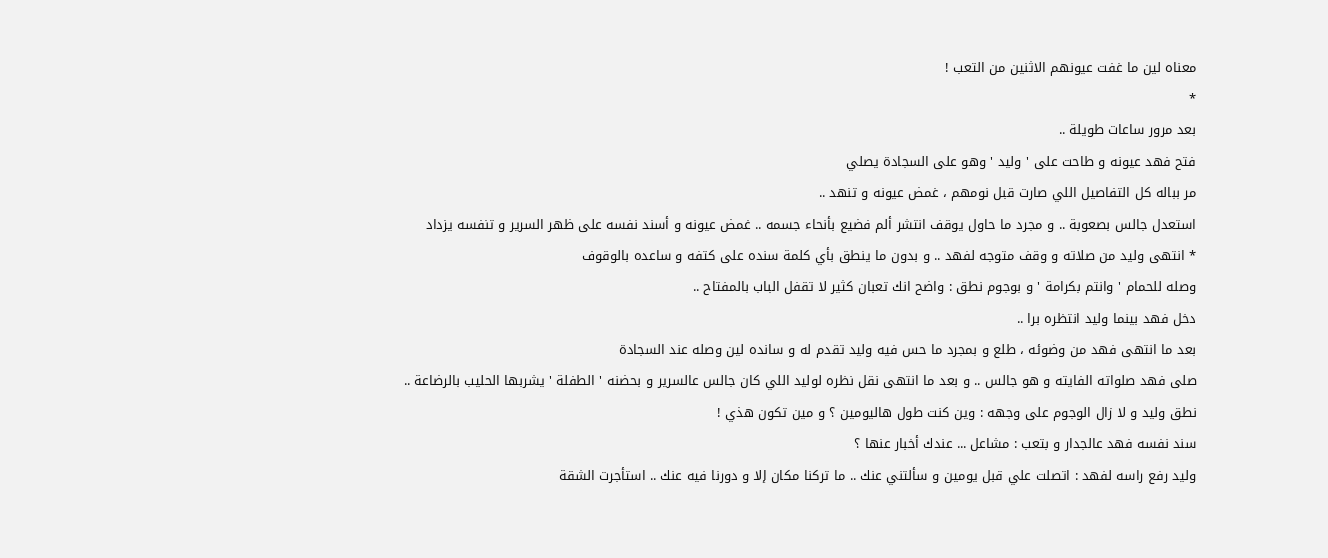معناه لين ما غفت عيونهم الاثنين من التعب !
*
بعد مرور ساعات طويلة ..
فتح فهد عيونه و طاحت على ' وليد ' وهو على السجادة يصلي
مر بباله كل التفاصيل اللي صارت قبل نومهم ، غمض عيونه و تنهد ..
استعدل جالس بصعوبة .. و مجرد ما حاول يوقف انتشر ألم فضيع بأنحاء جسمه .. غمض عيونه و أسند نفسه على ظهر السرير و تنفسه يزداد
* انتهى وليد من صلاته و وقف متوجه لفهد .. و بدون ما ينطق بأي كلمة سنده على كتفه و ساعده بالوقوف
وصله للحمام ' وانتم بكرامة ' و بوجوم نطق : واضح انك تعبان كثير لا تقفل الباب بالمفتاح ..
دخل فهد بينما وليد انتظره برا ..
بعد ما انتهى فهد من وضوئه ، طلع و بمجرد ما حس فيه وليد تقدم له و سانده لين وصله عند السجادة
صلى فهد صلواته الفايته و هو جالس .. و بعد ما انتهى نقل نظره لوليد اللي كان جالس عالسرير و بحضنه ' الطفلة ' يشربها الحليب بالرضاعة ..
نطق وليد و لا زال الوجوم على وجهه : وين كنت طول هاليومين ؟ و مين تكون هذي !
سند نفسه فهد عالجدار و بتعب : مشاعل ... عندك أخبار عنها ؟
وليد رفع راسه لفهد : اتصلت علي قبل يومين و سألتني عنك .. ما تركنا مكان إلا و دورنا فيه عنك .. استأجرت الشقة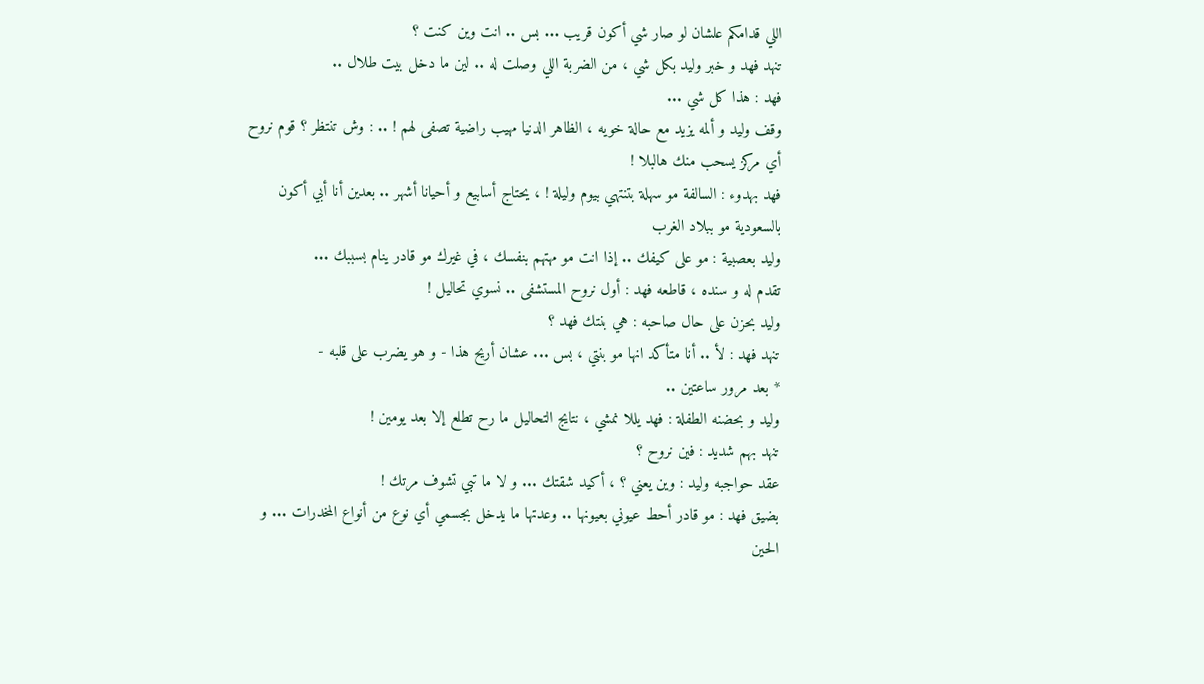اللي قدامكم علشان لو صار شي أكون قريب ... بس .. انت وين كنت ؟
تنهد فهد و خبر وليد بكل شي ، من الضربة اللي وصلت له .. لين ما دخل بيت طلال ..
فهد : هذا كل شي ...
وقف وليد و ألمه يزيد مع حالة خويه ، الظاهر الدنيا مهيب راضية تصفى لهم ! .. : وش تنتظر ؟ قوم نروح أي مركز يسحب منك هالبلا !
فهد بهدوء : السالفة مو سهلة بتنتهي بيوم وليلة ! ، يحتاج أسابيع و أحيانا أشهر .. بعدين أنا أبي أكون بالسعودية مو ببلاد الغرب
وليد بعصبية : مو على كيفك .. إذا انت مو مهتهم بنفسك ، في غيرك مو قادر ينام بسببك ...
تقدم له و سنده ، قاطعه فهد : أول نروح المستشفى .. نسوي تحاليل !
وليد بحزن على حال صاحبه : هي بنتك فهد ؟
تنهد فهد : لأ .. أنا متأكد انها مو بنتي ، بس ... عشان أريح هذا - و هو يضرب على قلبه -
* بعد مرور ساعتين ..
وليد و بحضنه الطفلة : فهد يللا نمشي ، نتايج التحاليل ما رح تطلع إلا بعد يومين !
تنهد بهم شديد : فين نروح ؟
عقد حواجبه وليد : وين يعني ؟ ، أكيد شقتك ... و لا ما تبي تشوف مرتك !
بضيق فهد : مو قادر أحط عيوني بعيونها .. وعدتها ما يدخل بجسمي أي نوع من أنواع المخدرات ... و الحين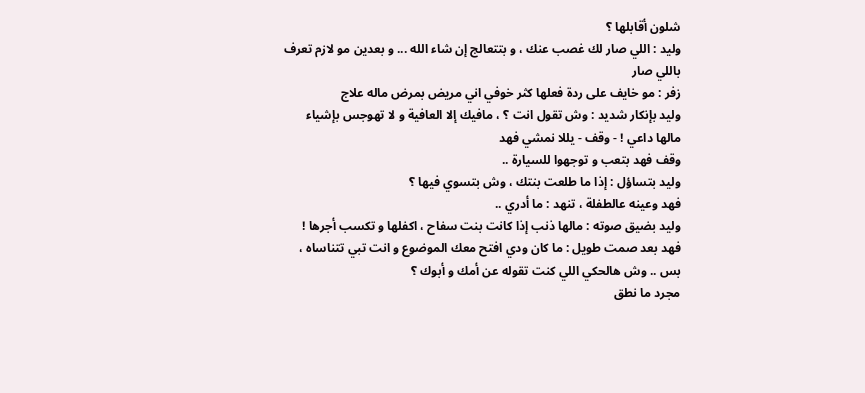شلون أقابلها ؟
وليد : اللي صار لك غصب عنك ، و بتتعالج إن شاء الله ... و بعدين مو لازم تعرف باللي صار
زفر : مو خايف على ردة فعلها كثر خوفي اني مريض بمرض ماله علاج
وليد بإنكار شديد : وش تقول انت ؟ ، مافيك إلا العافية و لا تهوجس بإشياء مالها داعي ! - وقف - يللا نمشي فهد
وقف فهد بتعب و توجهوا للسيارة ..
وليد بتساؤل : إذا ما طلعت بنتك ، وش بتسوي فيها ؟
فهد وعينه عالطفلة ، تنهد : ما أدري ..
وليد بضيق صوته : مالها ذنب إذا كانت بنت سفاح ، اكفلها و تكسب أجرها !
فهد بعد صمت طويل : ما كان ودي افتح معك الموضوع و انت تبي تتناساه ، بس .. وش هالحكي اللي كنت تقوله عن أمك و أبوك ؟
مجرد ما نطق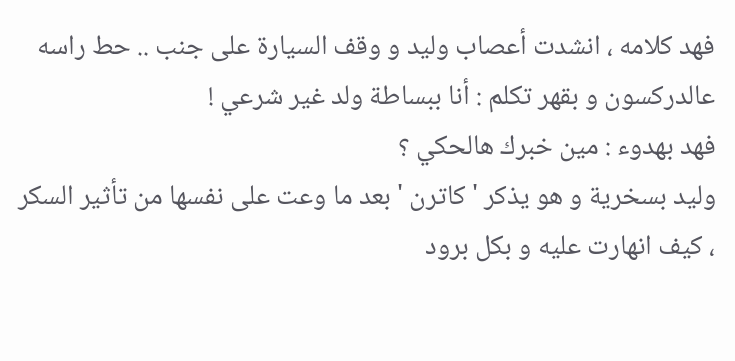فهد كلامه ، انشدت أعصاب وليد و وقف السيارة على جنب .. حط راسه عالدركسون و بقهر تكلم : أنا ببساطة ولد غير شرعي !
فهد بهدوء : مين خبرك هالحكي ؟
وليد بسخرية و هو يذكر ' كاترن ' بعد ما وعت على نفسها من تأثير السكر ، كيف انهارت عليه و بكل برود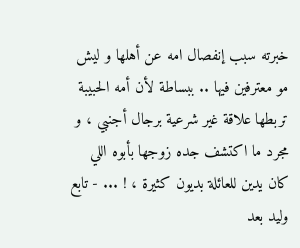خبرته سبب إنفصال امه عن أهلها و ليش مو معترفين فيها .. ببساطة لأن أمه الحبيبة تربطها علاقة غير شرعية برجال أجنبي ، و مجرد ما اكتشف جده زوجها بأبوه اللي كان يدين للعائلة بديون كثيرة ، ! ... - تابع وليد بعد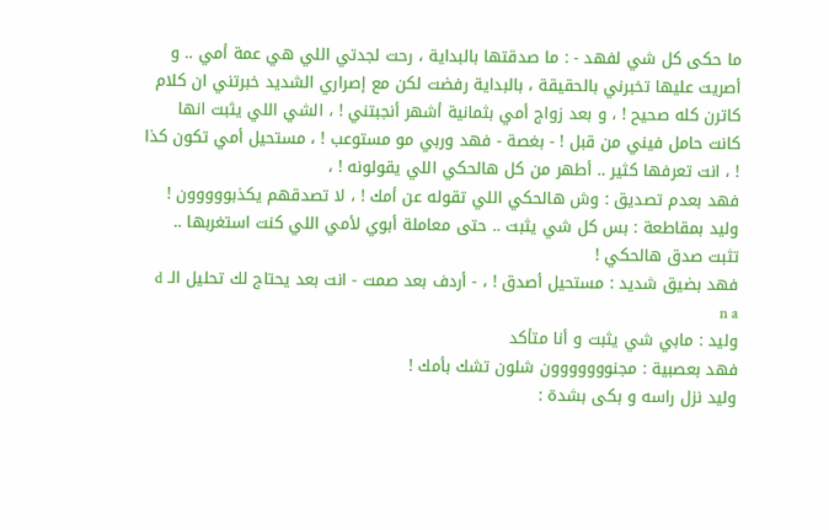ما حكى كل شي لفهد - : ما صدقتها بالبداية ، رحت لجدتي اللي هي عمة أمي .. و أصريت عليها تخبرني بالحقيقة ، بالبداية رفضت لكن مع إصراري الشديد خبرتني ان كلام كاترن كله صحيح ! ، و بعد زواج أمي بثمانية أشهر أنجبتني ! ، الشي اللي يثبت انها كانت حامل فيني من قبل ! - بغصة - فهد وربي مو مستوعب ! ، مستحيل أمي تكون كذا ! ، انت تعرفها كثير .. أطهر من كل هالحكي اللي يقولونه ! ،
فهد بعدم تصديق : وش هالحكي اللي تقوله عن أمك ! ، لا تصدقهم يكذبووووون !
وليد بمقاطعة : بس كل شي يثبت .. حتى معاملة أبوي لأمي اللي كنت استغربها .. تثبت صدق هالحكي !
فهد بضيق شديد : مستحيل أصدق ! ، - أردف بعد صمت - انت بعد يحتاج لك تحليل الـ d n a
وليد : مابي شي يثبت و أنا متأكد
فهد بعصبية : مجنووووووون شلون تشك بأمك !
وليد نزل راسه و بكى بشدة :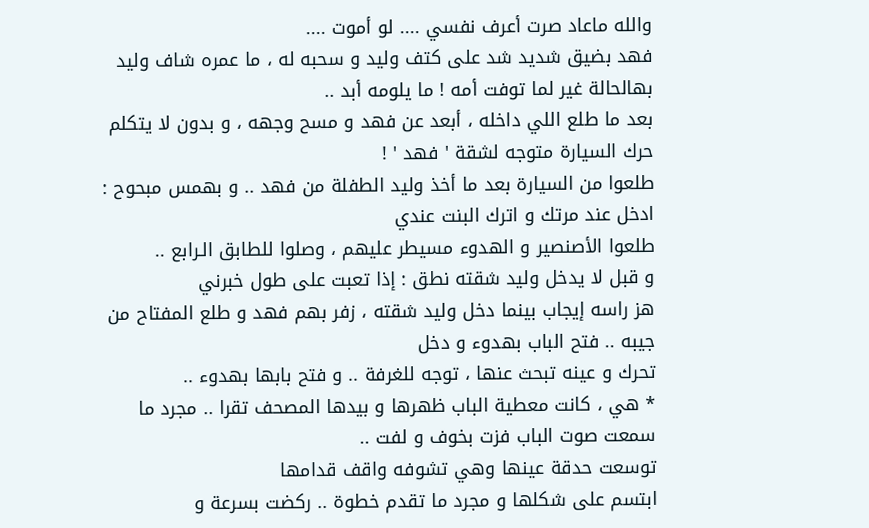والله ماعاد صرت أعرف نفسي .... لو أموت ....
فهد بضيق شديد شد على كتف وليد و سحبه له ، ما عمره شاف وليد بهالحالة غير لما توفت أمه ! ما يلومه أبد ..
بعد ما طلع اللي داخله ، أبعد عن فهد و مسح وجهه ، و بدون لا يتكلم حرك السيارة متوجه لشقة ' فهد ' !
طلعوا من السيارة بعد ما أخذ وليد الطفلة من فهد .. و بهمس مبحوح : ادخل عند مرتك و اترك البنت عندي
طلعوا الأصنصير و الهدوء مسيطر عليهم ، وصلوا للطابق الـرابع ..
و قبل لا يدخل وليد شقته نطق : إذا تعبت على طول خبرني
هز راسه إيجاب بينما دخل وليد شقته ، زفر بهم فهد و طلع المفتاح من جيبه .. فتح الباب بهدوء و دخل
تحرك و عينه تبحث عنها ، توجه للغرفة .. و فتح بابها بهدوء ..
* هي ، كانت معطية الباب ظهرها و بيدها المصحف تقرا .. مجرد ما سمعت صوت الباب فزت بخوف و لفت ..
توسعت حدقة عينها وهي تشوفه واقف قدامها
ابتسم على شكلها و مجرد ما تقدم خطوة .. ركضت بسرعة و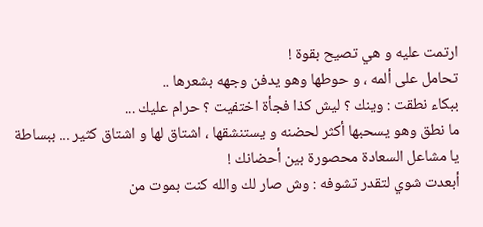ارتمت عليه و هي تصيح بقوة !
تحامل على ألمه ، و حوطها وهو يدفن وجهه بشعرها ..
ببكاء نطقت : وينك ؟ ليش كذا فجأة اختفيت ؟ حرام عليك ...
ما نطق وهو يسحبها أكثر لحضنه و يستنشقها ، اشتاق لها و اشتاق كثير ... ببساطة يا مشاعل السعادة محصورة بين أحضانك !
أبعدت شوي لتقدر تشوفه : وش صار لك والله كنت بموت من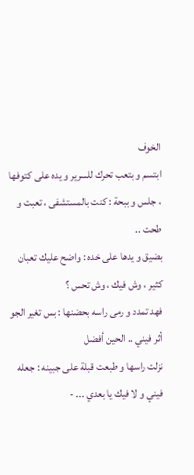الخوف
ابتسم و بتعب تحرك للسرير و يده على كتوفها ، جلس و ببحة : كنت بالمستشفى ، تعبت و طحت ..
بضيق و يدها على خده : واضح عليك تعبان كثير ، وش فيك ، وش تحس ؟
فهد تمدد و رمى راسه بحضنها : بس تغير الجو أثر فيني .. الحين أفضل
نزلت راسها و طبعت قبلة على جبينه : جعله فيني و لا فيك يا بعدي ... -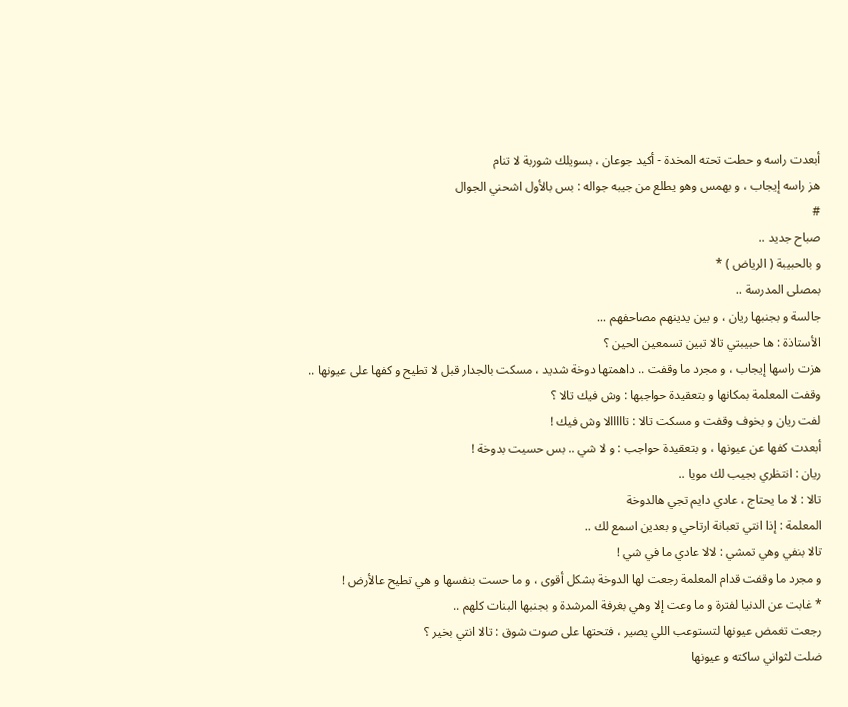أبعدت راسه و حطت تحته المخدة - أكيد جوعان ، بسويلك شوربة لا تنام
هز راسه إيجاب ، و بهمس وهو يطلع من جيبه جواله : بس بالأول اشحني الجوال
#
صباح جديد ..
و بالحبيبة ( الرياض ) *
بمصلى المدرسة ..
جالسة و بجنبها ريان ، و بين يدينهم مصاحفهم ...
الأستاذة : ها حبيبتي تالا تبين تسمعين الحين ؟
هزت راسها إيجاب ، و مجرد ما وقفت .. داهمتها دوخة شديد ، مسكت بالجدار قبل لا تطيح و كفها على عيونها ..
وقفت المعلمة بمكانها و بتعقيدة حواجبها : وش فيك تالا ؟
لفت ريان و بخوف وقفت و مسكت تالا : تااااالا وش فيك !
أبعدت كفها عن عيونها ، و بتعقيدة حواجب : و لا شي .. بس حسيت بدوخة !
ريان : انتظري بجيب لك مويا ..
تالا : لا ما يحتاج ، عادي دايم تجي هالدوخة
المعلمة : إذا انتي تعبانة ارتاحي و بعدين اسمع لك ..
تالا بنفي وهي تمشي : لالا عادي ما في شي !
و مجرد ما وقفت قدام المعلمة رجعت لها الدوخة بشكل أقوى ، و ما حست بنفسها و هي تطيح عالأرض !
* غابت عن الدنيا لفترة و ما وعت إلا وهي بغرفة المرشدة و بجنبها البنات كلهم ..
رجعت تغمض عيونها لتستوعب اللي يصير ، فتحتها على صوت شوق : تالا انتي بخير ؟
ضلت لثواني ساكته و عيونها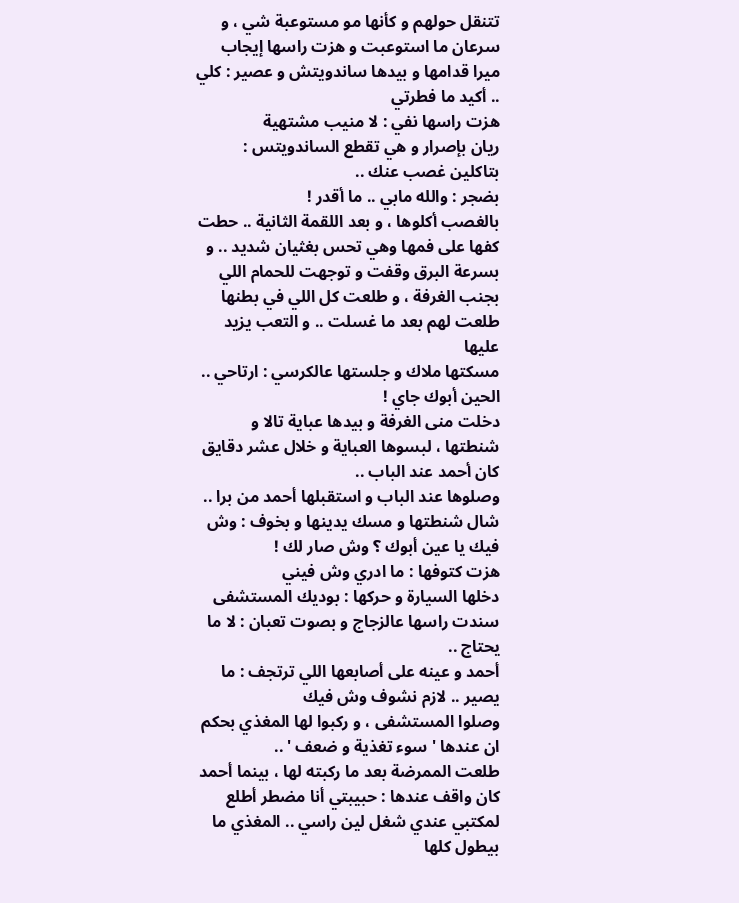تتنقل حولهم و كأنها مو مستوعبة شي ، و سرعان ما استوعبت و هزت راسها إيجاب
ميرا قدامها و بيدها ساندويتش و عصير : كلي .. أكيد ما فطرتي
هزت راسها نفي : لا منيب مشتهية
ريان بإصرار و هي تقطع الساندويتس : بتاكلين غصب عنك ..
بضجر : والله مابي .. ما أقدر !
بالغصب أكلوها ، و بعد اللقمة الثانية .. حطت كفها على فمها وهي تحس بغثيان شديد .. و بسرعة البرق وقفت و توجهت للحمام اللي بجنب الغرفة ، و طلعت كل اللي في بطنها
طلعت لهم بعد ما غسلت .. و التعب يزيد عليها
مسكتها ملاك و جلستها عالكرسي : ارتاحي .. الحين أبوك جاي !
دخلت منى الغرفة و بيدها عباية تالا و شنطتها ، لبسوها العباية و خلال عشر دقايق كان أحمد عند الباب ..
وصلوها عند الباب و استقبلها أحمد من برا .. شال شنطتها و مسك يدينها و بخوف : وش فيك يا عين أبوك ؟ وش صار لك !
هزت كتوفها : ما ادري وش فيني
دخلها السيارة و حركها : بوديك المستشفى
سندت راسها عالزجاج و بصوت تعبان : لا ما يحتاج ..
أحمد و عينه على أصابعها اللي ترتجف : ما يصير .. لازم نشوف وش فيك
وصلوا المستشفى ، و ركبوا لها المغذي بحكم ان عندها ' سوء تغذية و ضعف ' ..
طلعت الممرضة بعد ما ركبته لها ، بينما أحمد كان واقف عندها : حبيبتي أنا مضطر أطلع لمكتبي عندي شغل لين راسي .. المغذي ما بيطول كلها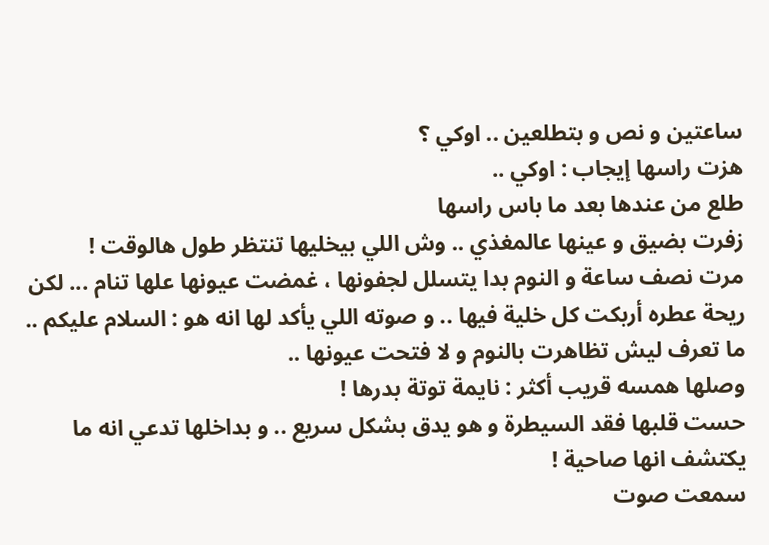ساعتين و نص و بتطلعين .. اوكي ؟
هزت راسها إيجاب : اوكي ..
طلع من عندها بعد ما باس راسها
زفرت بضيق و عينها عالمغذي .. وش اللي بيخليها تنتظر طول هالوقت !
مرت نصف ساعة و النوم بدا يتسلل لجفونها ، غمضت عيونها علها تنام ... لكن ريحة عطره أربكت كل خلية فيها .. و صوته اللي يأكد لها انه هو : السلام عليكم ..
ما تعرف ليش تظاهرت بالنوم و لا فتحت عيونها ..
وصلها همسه قريب أكثر : نايمة توتة بدرها !
حست قلبها فقد السيطرة و هو يدق بشكل سريع .. و بداخلها تدعي انه ما يكتشف انها صاحية !
سمعت صوت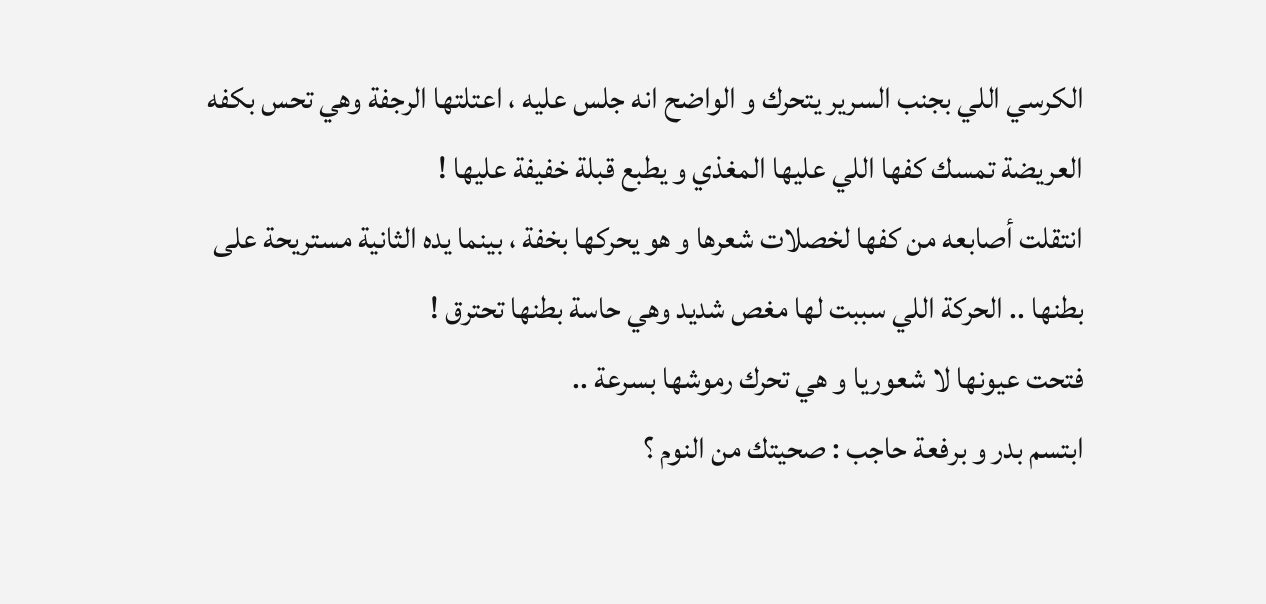الكرسي اللي بجنب السرير يتحرك و الواضح انه جلس عليه ، اعتلتها الرجفة وهي تحس بكفه العريضة تمسك كفها اللي عليها المغذي و يطبع قبلة خفيفة عليها !
انتقلت أصابعه من كفها لخصلات شعرها و هو يحركها بخفة ، بينما يده الثانية مستريحة على بطنها .. الحركة اللي سببت لها مغص شديد وهي حاسة بطنها تحترق !
فتحت عيونها لا شعوريا و هي تحرك رموشها بسرعة ..
ابتسم بدر و برفعة حاجب : صحيتك من النوم ؟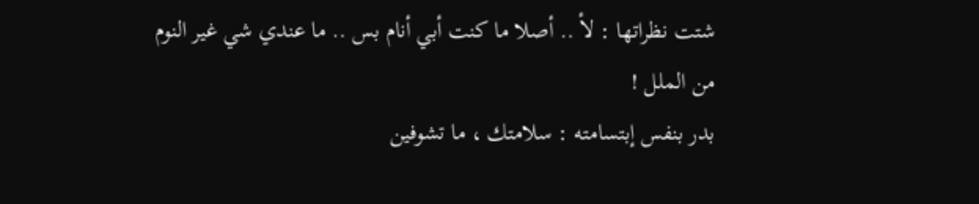شتت نظراتها : لأ .. أصلا ما كنت أبي أنام بس .. ما عندي شي غير النوم من الملل !
بدر بنفس إبتسامته : سلامتك ، ما تشوفين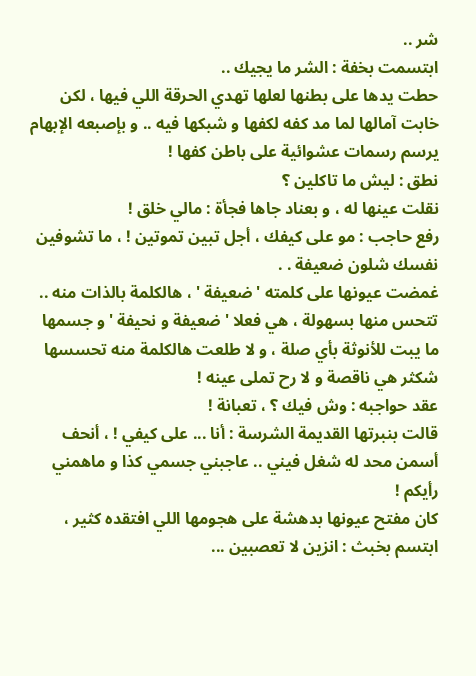شر ..
ابتسمت بخفة : الشر ما يجيك ..
حطت يدها على بطنها لعلها تهدي الحرقة اللي فيها ، لكن خابت آمالها لما مد كفه لكفها و شبكها فيه .. و بإصبعه الإبهام يرسم رسمات عشوائية على باطن كفها !
نطق : ليش ما تاكلين ؟
نقلت عينها له ، و بعناد جاها فجأة : مالي خلق !
رفع حاجب : مو على كيفك ، أجل تبين تموتين ! ، ما تشوفين نفسك شلون ضعيفة . .
غمضت عيونها على كلمته ' ضعيفة ' ، هالكلمة بالذات منه .. تتحس منها بسهولة ، هي فعلا ' ضعيفة و نحيفة ' و جسمها ما يبت للأنوثة بأي صلة ، و لا طلعت هالكلمة منه تحسسها شكثر هي ناقصة و لا رح تملى عينه !
عقد حواجبه : وش فيك ؟ ، تعبانة !
قالت بنبرتها القديمة الشرسة : أنا ... على كيفي ! ، أنحف أسمن محد له شغل فيني .. عاجبني جسمي كذا و ماهمني رأيكم !
كان مفتح عيونها بدهشة على هجومها اللي افتقده كثير ، ابتسم بخبث : انزين لا تعصبين ...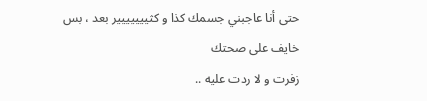حتى أنا عاجبني جسمك كذا و كثييييييير بعد ، بس خايف على صحتك
زفرت و لا ردت عليه ..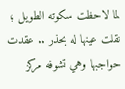لما لاحظت سكوته الطويل ؛ نقلت عينها له بحذر .. عقدت حواجبها وهي تشوفه مركز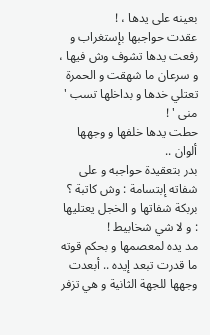بعينه على يدها ، !
عقدت حواجبها بإستغراب و رفعت يدها تشوف وش فيها ، و سرعان ما شهقت و الحمرة تعتلي خدها و بداخلها تسب ' منى ' !
حطت يدها خلفها و وجهها ألوان ..
بدر بتعقيدة حواجبه و على شفاته إبتسامة : وش كاتبة ؟
بربكة شفاتها و الخجل يعتليها : و لا شي شخابيط !
مد يده لمعصمها و بحكم قوته ما قدرت تبعد إيده .. أبعدت وجهها للجهة الثانية و هي تزفر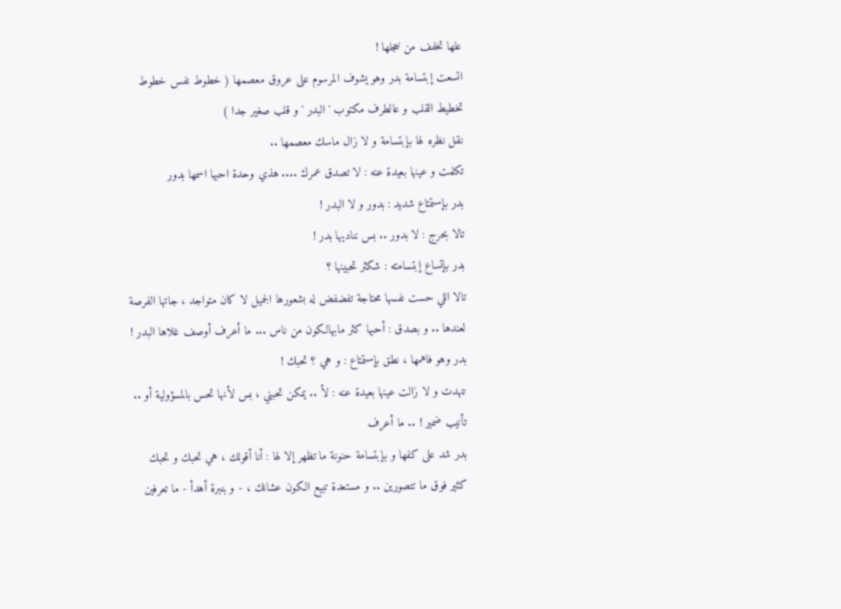علها تخفف من خجلها !
اتسعت إبتسامة بدر وهو يشوف المرسوم على عروق معصمها ( خطوط نفس خطوط تخطيط القلب و عالطرف مكتوب ' البدر ' و قلب صغير جدا )
نقل نظره لها بإبتسامة و لا زال ماسك معصمها ..
تكلمت و عينها بعيدة عنه : لا تصدق عمرك .... هذي وحدة احبها اسمها بدور
بدر بإستمتاع شديد : بدور و لا البدر !
تالا بحرج : لا بدور .. بس نناديها بدر !
بدر بإتساع إبتسامته : شكثر تحبينها ؟
تالا اللي حست نفسها محتاجة تفضفض له بشعورها الجميل لا كان متواجد ، جاتها الفرصة لعندها .. و بصدق : أحبها كثر مابهالكون من ناس ... ما أعرف أوصف غلاها البدر !
بدر وهو فاهمها ، نطق بإستمتاع : و هي ؟ تحبك !
تنهدت و لا زالت عينها بعيدة عنه : لأ .. يمكن تحبني ، بس لأنها تحس بالمسؤولية أو .. تأنيب ضمير ! .. ما أعرف
بدر شد على كفها و بإبتسامة حنونة ما تظهر إلا لها : أنا أقولك ، هي تحبك و تحبك كثير فوق ما تتصورين .. و مستعدة تبيع الكون عشانك ، - و بنبرة أهدأ - ما تعرفين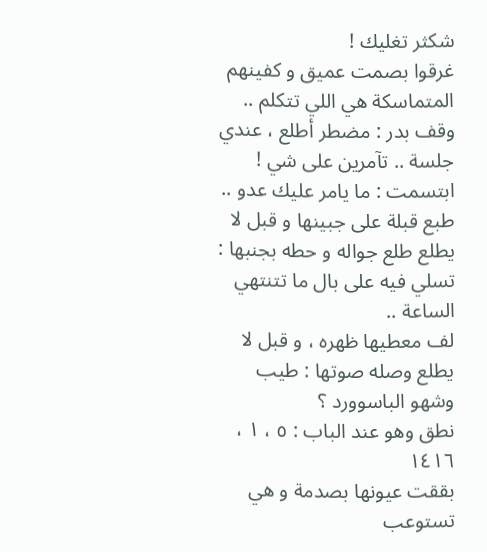شكثر تغليك !
غرقوا بصمت عميق و كفينهم المتماسكة هي اللي تتكلم ..
وقف بدر : مضطر أطلع ، عندي جلسة .. تآمرين على شي !
ابتسمت : ما يامر عليك عدو ..
طبع قبلة على جبينها و قبل لا يطلع طلع جواله و حطه بجنبها : تسلي فيه على بال ما تتنتهي الساعة ..
لف معطيها ظهره ، و قبل لا يطلع وصله صوتها : طيب وشهو الباسوورد ؟
نطق وهو عند الباب : ٥ ، ١ ، ١٤١٦
بققت عيونها بصدمة و هي تستوعب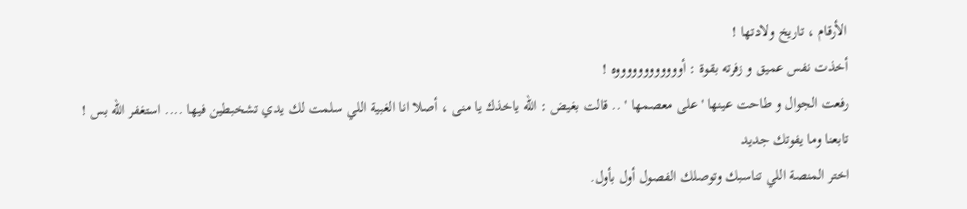الأرقام ، تاريخ ولادتها !
أخذت نفس عميق و زفرته بقوة : أووووووووووووه !
رفعت الجوال و طاحت عينها ' على معصمها ' .. قالت بغيض : الله ياخذك يا منى ، أصلا انا الغبية اللي سلمت لك يدي تشخبطين فيها .... استغفر الله بس !
تابعنا وما يفوتك جديد
اختر المنصة اللي تناسبك وتوصلك الفصول أول بأول.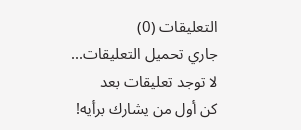التعليقات (0)
جاري تحميل التعليقات...
لا توجد تعليقات بعد
كن أول من يشارك برأيه!